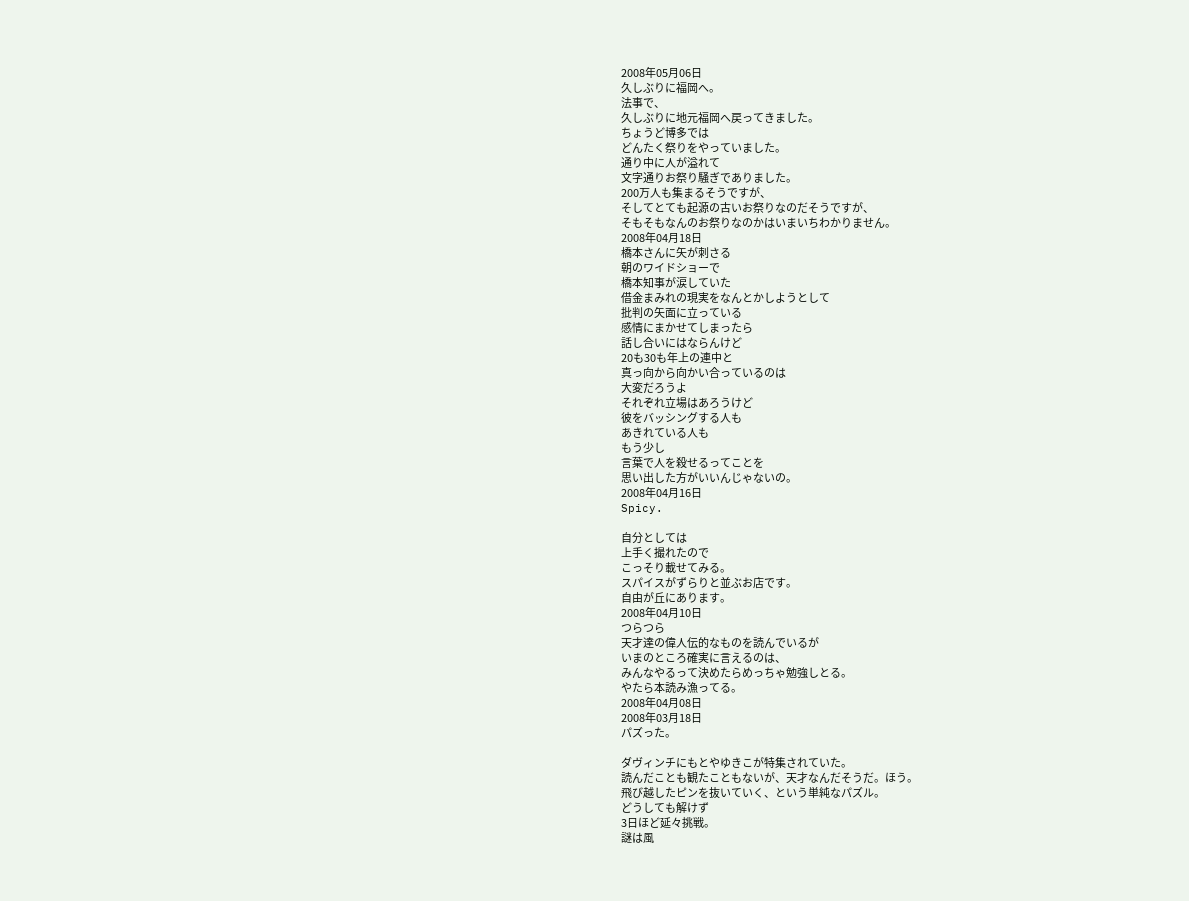2008年05月06日
久しぶりに福岡へ。
法事で、
久しぶりに地元福岡へ戻ってきました。
ちょうど博多では
どんたく祭りをやっていました。
通り中に人が溢れて
文字通りお祭り騒ぎでありました。
200万人も集まるそうですが、
そしてとても起源の古いお祭りなのだそうですが、
そもそもなんのお祭りなのかはいまいちわかりません。
2008年04月18日
橋本さんに矢が刺さる
朝のワイドショーで
橋本知事が涙していた
借金まみれの現実をなんとかしようとして
批判の矢面に立っている
感情にまかせてしまったら
話し合いにはならんけど
20も30も年上の連中と
真っ向から向かい合っているのは
大変だろうよ
それぞれ立場はあろうけど
彼をバッシングする人も
あきれている人も
もう少し
言葉で人を殺せるってことを
思い出した方がいいんじゃないの。
2008年04月16日
Spicy.

自分としては
上手く撮れたので
こっそり載せてみる。
スパイスがずらりと並ぶお店です。
自由が丘にあります。
2008年04月10日
つらつら
天才達の偉人伝的なものを読んでいるが
いまのところ確実に言えるのは、
みんなやるって決めたらめっちゃ勉強しとる。
やたら本読み漁ってる。
2008年04月08日
2008年03月18日
パズった。

ダヴィンチにもとやゆきこが特集されていた。
読んだことも観たこともないが、天才なんだそうだ。ほう。
飛び越したピンを抜いていく、という単純なパズル。
どうしても解けず
3日ほど延々挑戦。
謎は風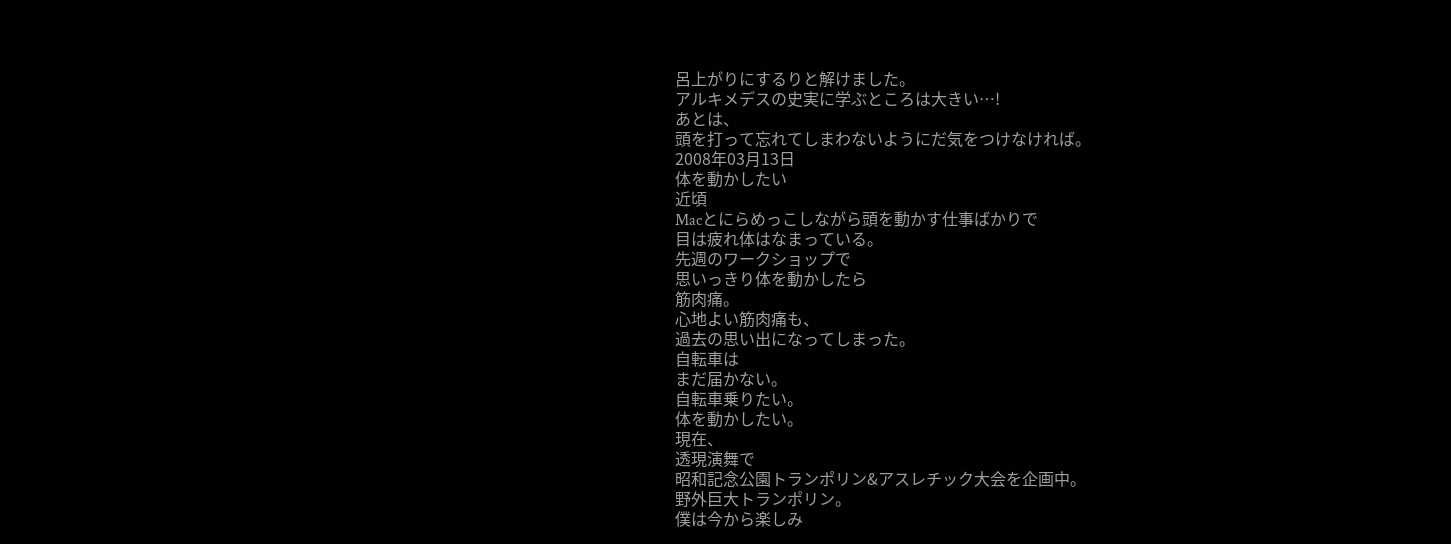呂上がりにするりと解けました。
アルキメデスの史実に学ぶところは大きい…!
あとは、
頭を打って忘れてしまわないようにだ気をつけなければ。
2008年03月13日
体を動かしたい
近頃
Macとにらめっこしながら頭を動かす仕事ばかりで
目は疲れ体はなまっている。
先週のワークショップで
思いっきり体を動かしたら
筋肉痛。
心地よい筋肉痛も、
過去の思い出になってしまった。
自転車は
まだ届かない。
自転車乗りたい。
体を動かしたい。
現在、
透現演舞で
昭和記念公園トランポリン&アスレチック大会を企画中。
野外巨大トランポリン。
僕は今から楽しみ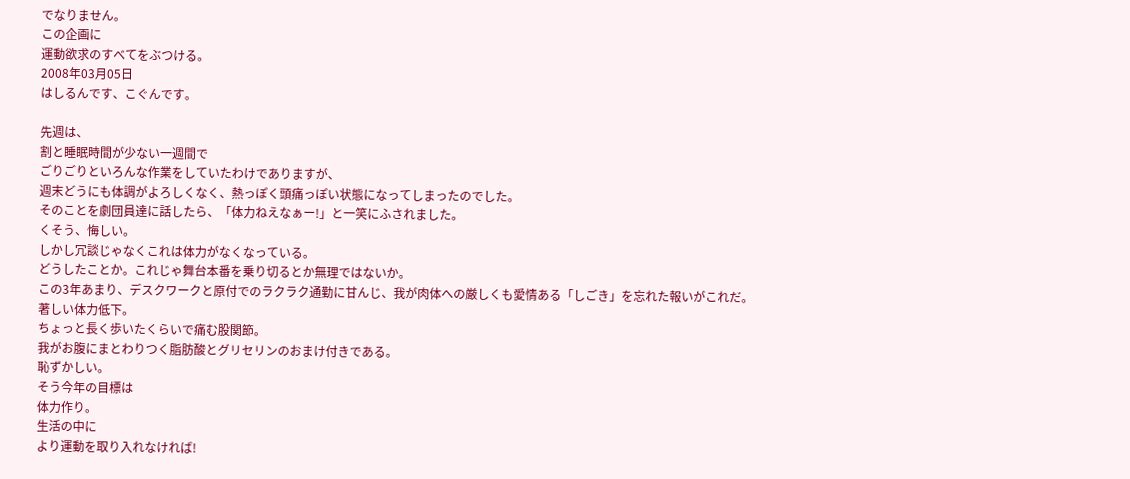でなりません。
この企画に
運動欲求のすべてをぶつける。
2008年03月05日
はしるんです、こぐんです。

先週は、
割と睡眠時間が少ない一週間で
ごりごりといろんな作業をしていたわけでありますが、
週末どうにも体調がよろしくなく、熱っぽく頭痛っぽい状態になってしまったのでした。
そのことを劇団員達に話したら、「体力ねえなぁー!」と一笑にふされました。
くそう、悔しい。
しかし冗談じゃなくこれは体力がなくなっている。
どうしたことか。これじゃ舞台本番を乗り切るとか無理ではないか。
この3年あまり、デスクワークと原付でのラクラク通勤に甘んじ、我が肉体への厳しくも愛情ある「しごき」を忘れた報いがこれだ。
著しい体力低下。
ちょっと長く歩いたくらいで痛む股関節。
我がお腹にまとわりつく脂肪酸とグリセリンのおまけ付きである。
恥ずかしい。
そう今年の目標は
体力作り。
生活の中に
より運動を取り入れなければ!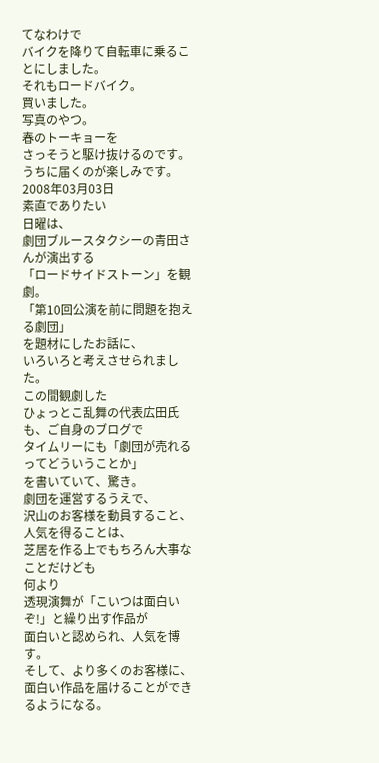てなわけで
バイクを降りて自転車に乗ることにしました。
それもロードバイク。
買いました。
写真のやつ。
春のトーキョーを
さっそうと駆け抜けるのです。
うちに届くのが楽しみです。
2008年03月03日
素直でありたい
日曜は、
劇団ブルースタクシーの青田さんが演出する
「ロードサイドストーン」を観劇。
「第10回公演を前に問題を抱える劇団」
を題材にしたお話に、
いろいろと考えさせられました。
この間観劇した
ひょっとこ乱舞の代表広田氏も、ご自身のブログで
タイムリーにも「劇団が売れるってどういうことか」
を書いていて、驚き。
劇団を運営するうえで、
沢山のお客様を動員すること、
人気を得ることは、
芝居を作る上でもちろん大事なことだけども
何より
透現演舞が「こいつは面白いぞ!」と繰り出す作品が
面白いと認められ、人気を博す。
そして、より多くのお客様に、
面白い作品を届けることができるようになる。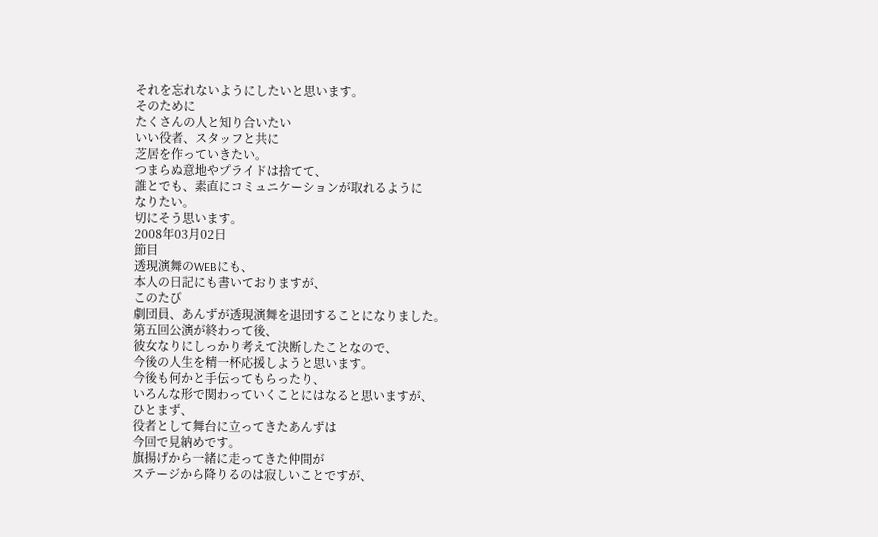それを忘れないようにしたいと思います。
そのために
たくさんの人と知り合いたい
いい役者、スタッフと共に
芝居を作っていきたい。
つまらぬ意地やプライドは捨てて、
誰とでも、素直にコミュニケーションが取れるように
なりたい。
切にそう思います。
2008年03月02日
節目
透現演舞のWEBにも、
本人の日記にも書いておりますが、
このたび
劇団員、あんずが透現演舞を退団することになりました。
第五回公演が終わって後、
彼女なりにしっかり考えて決断したことなので、
今後の人生を精一杯応援しようと思います。
今後も何かと手伝ってもらったり、
いろんな形で関わっていくことにはなると思いますが、
ひとまず、
役者として舞台に立ってきたあんずは
今回で見納めです。
旗揚げから一緒に走ってきた仲間が
ステージから降りるのは寂しいことですが、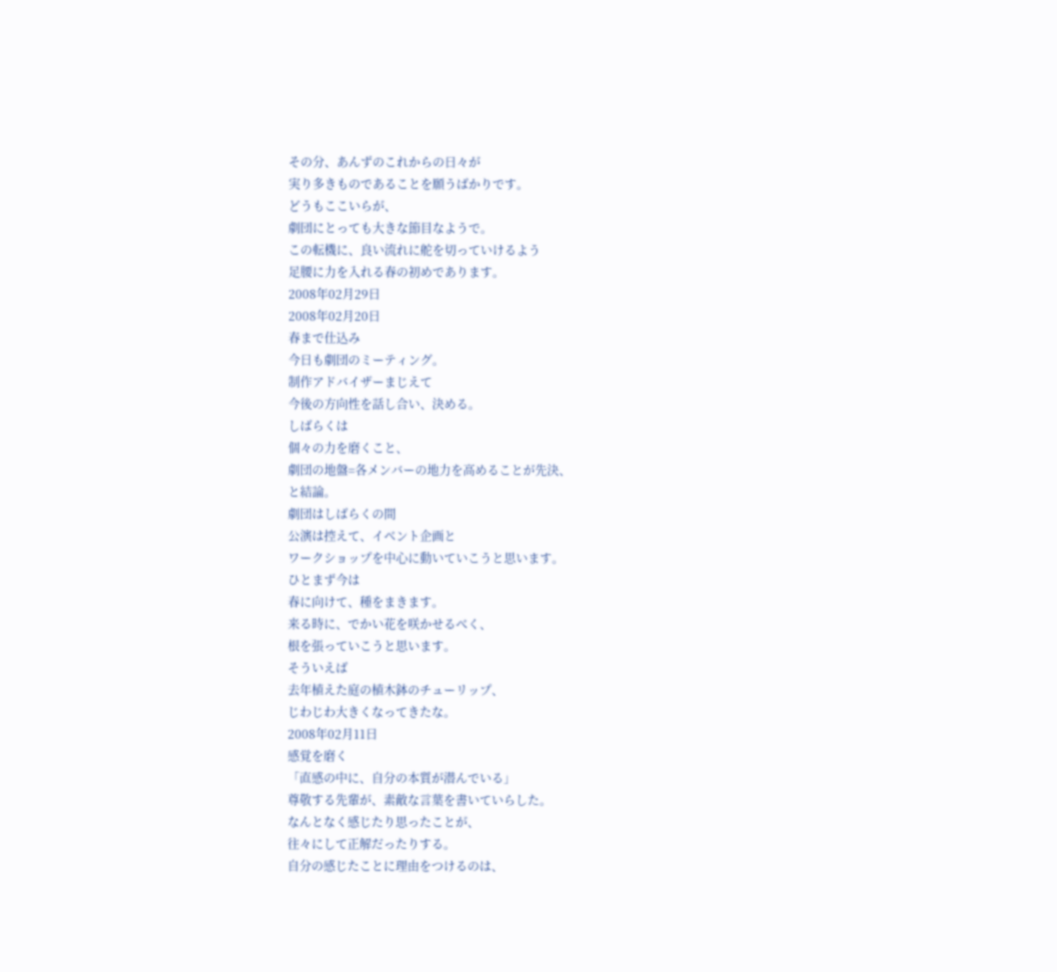その分、あんずのこれからの日々が
実り多きものであることを願うばかりです。
どうもここいらが、
劇団にとっても大きな節目なようで。
この転機に、良い流れに舵を切っていけるよう
足腰に力を入れる春の初めであります。
2008年02月29日
2008年02月20日
春まで仕込み
今日も劇団のミーティング。
制作アドバイザーまじえて
今後の方向性を話し合い、決める。
しばらくは
個々の力を磨くこと、
劇団の地盤=各メンバーの地力を高めることが先決、
と結論。
劇団はしばらくの間
公演は控えて、イベント企画と
ワークショップを中心に動いていこうと思います。
ひとまず今は
春に向けて、種をまきます。
来る時に、でかい花を咲かせるべく、
根を張っていこうと思います。
そういえば
去年植えた庭の植木鉢のチューリップ、
じわじわ大きくなってきたな。
2008年02月11日
感覚を磨く
「直感の中に、自分の本質が潜んでいる」
尊敬する先輩が、素敵な言葉を書いていらした。
なんとなく感じたり思ったことが、
往々にして正解だったりする。
自分の感じたことに理由をつけるのは、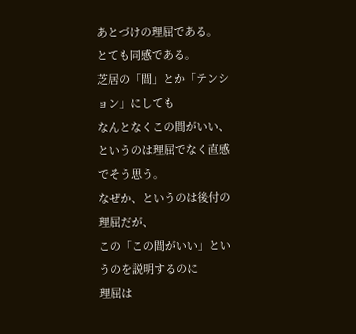あとづけの理屈である。
とても同感である。
芝居の「間」とか「テンション」にしても
なんとなくこの間がいい、
というのは理屈でなく直感でそう思う。
なぜか、というのは後付の理屈だが、
この「この間がいい」というのを説明するのに
理屈は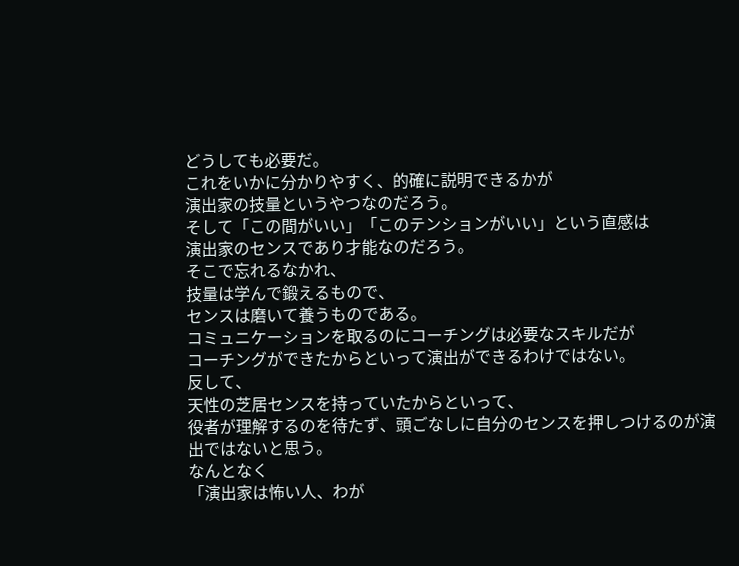どうしても必要だ。
これをいかに分かりやすく、的確に説明できるかが
演出家の技量というやつなのだろう。
そして「この間がいい」「このテンションがいい」という直感は
演出家のセンスであり才能なのだろう。
そこで忘れるなかれ、
技量は学んで鍛えるもので、
センスは磨いて養うものである。
コミュニケーションを取るのにコーチングは必要なスキルだが
コーチングができたからといって演出ができるわけではない。
反して、
天性の芝居センスを持っていたからといって、
役者が理解するのを待たず、頭ごなしに自分のセンスを押しつけるのが演出ではないと思う。
なんとなく
「演出家は怖い人、わが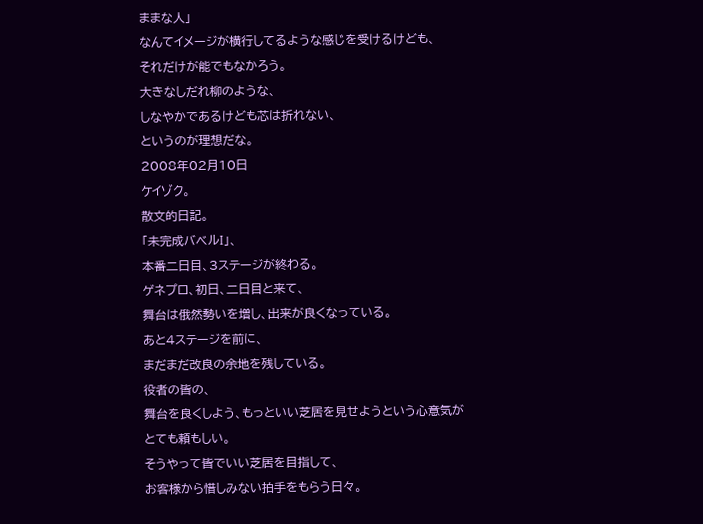ままな人」
なんてイメージが横行してるような感じを受けるけども、
それだけが能でもなかろう。
大きなしだれ柳のような、
しなやかであるけども芯は折れない、
というのが理想だな。
2008年02月10日
ケイゾク。
散文的日記。
「未完成バベルI」、
本番二日目、3ステージが終わる。
ゲネプロ、初日、二日目と来て、
舞台は俄然勢いを増し、出来が良くなっている。
あと4ステージを前に、
まだまだ改良の余地を残している。
役者の皆の、
舞台を良くしよう、もっといい芝居を見せようという心意気が
とても頼もしい。
そうやって皆でいい芝居を目指して、
お客様から惜しみない拍手をもらう日々。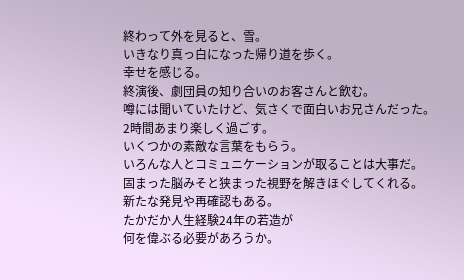終わって外を見ると、雪。
いきなり真っ白になった帰り道を歩く。
幸せを感じる。
終演後、劇団員の知り合いのお客さんと飲む。
噂には聞いていたけど、気さくで面白いお兄さんだった。
2時間あまり楽しく過ごす。
いくつかの素敵な言葉をもらう。
いろんな人とコミュニケーションが取ることは大事だ。
固まった脳みそと狭まった視野を解きほぐしてくれる。
新たな発見や再確認もある。
たかだか人生経験24年の若造が
何を偉ぶる必要があろうか。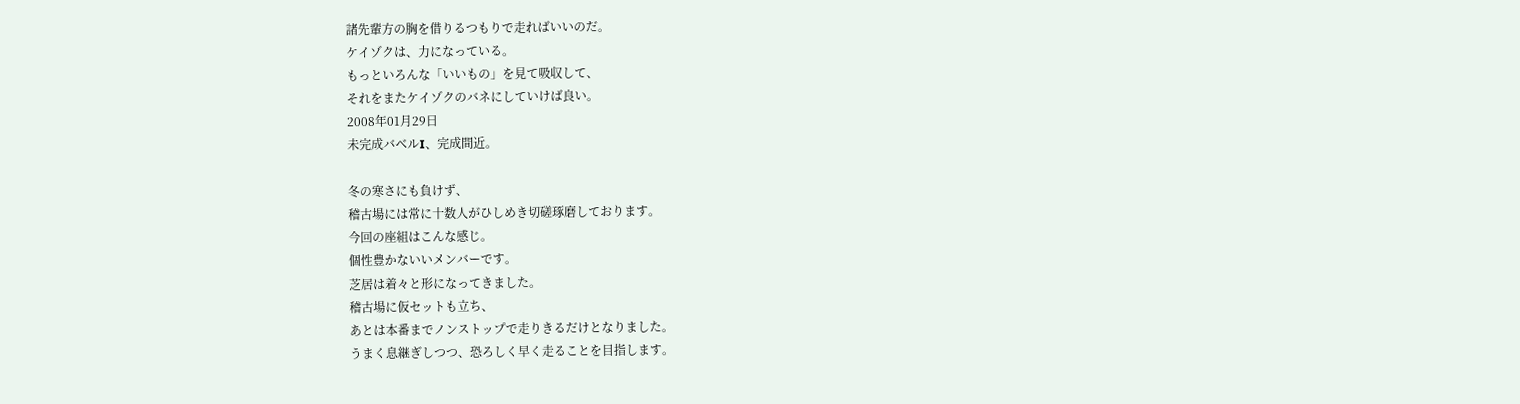諸先輩方の胸を借りるつもりで走ればいいのだ。
ケイゾクは、力になっている。
もっといろんな「いいもの」を見て吸収して、
それをまたケイゾクのバネにしていけば良い。
2008年01月29日
未完成バベルI、完成間近。

冬の寒さにも負けず、
稽古場には常に十数人がひしめき切磋琢磨しております。
今回の座組はこんな感じ。
個性豊かないいメンバーです。
芝居は着々と形になってきました。
稽古場に仮セットも立ち、
あとは本番までノンストップで走りきるだけとなりました。
うまく息継ぎしつつ、恐ろしく早く走ることを目指します。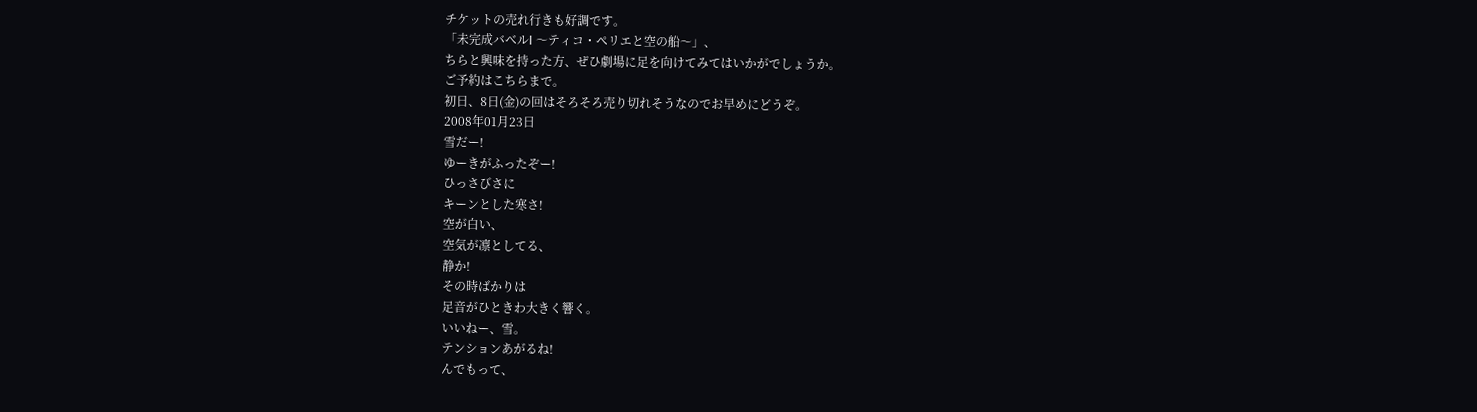チケットの売れ行きも好調です。
「未完成バベルI 〜ティコ・ペリエと空の船〜」、
ちらと興味を持った方、ぜひ劇場に足を向けてみてはいかがでしょうか。
ご予約はこちらまで。
初日、8日(金)の回はそろそろ売り切れそうなのでお早めにどうぞ。
2008年01月23日
雪だー!
ゆーきがふったぞー!
ひっさびさに
キーンとした寒さ!
空が白い、
空気が凛としてる、
静か!
その時ばかりは
足音がひときわ大きく響く。
いいねー、雪。
テンションあがるね!
んでもって、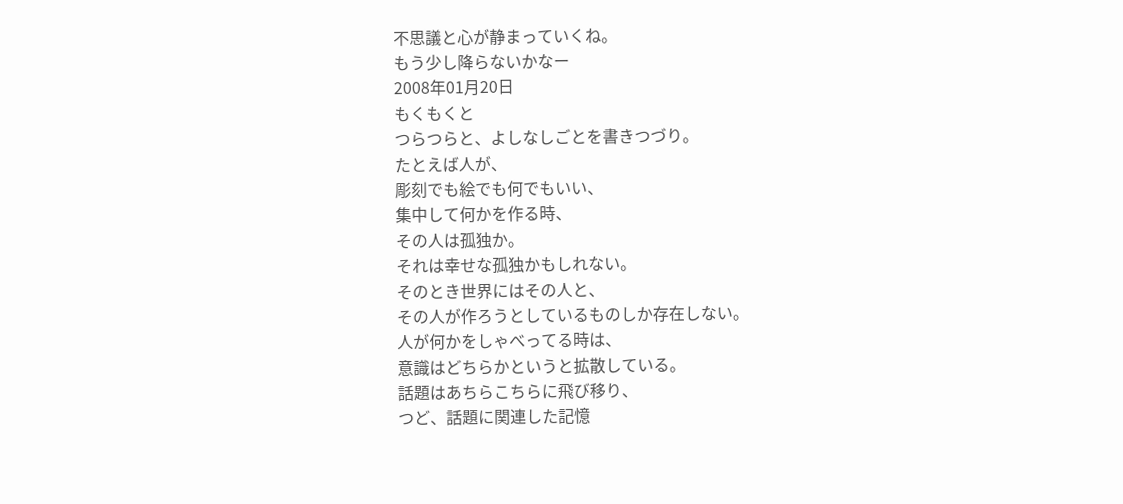不思議と心が静まっていくね。
もう少し降らないかなー
2008年01月20日
もくもくと
つらつらと、よしなしごとを書きつづり。
たとえば人が、
彫刻でも絵でも何でもいい、
集中して何かを作る時、
その人は孤独か。
それは幸せな孤独かもしれない。
そのとき世界にはその人と、
その人が作ろうとしているものしか存在しない。
人が何かをしゃべってる時は、
意識はどちらかというと拡散している。
話題はあちらこちらに飛び移り、
つど、話題に関連した記憶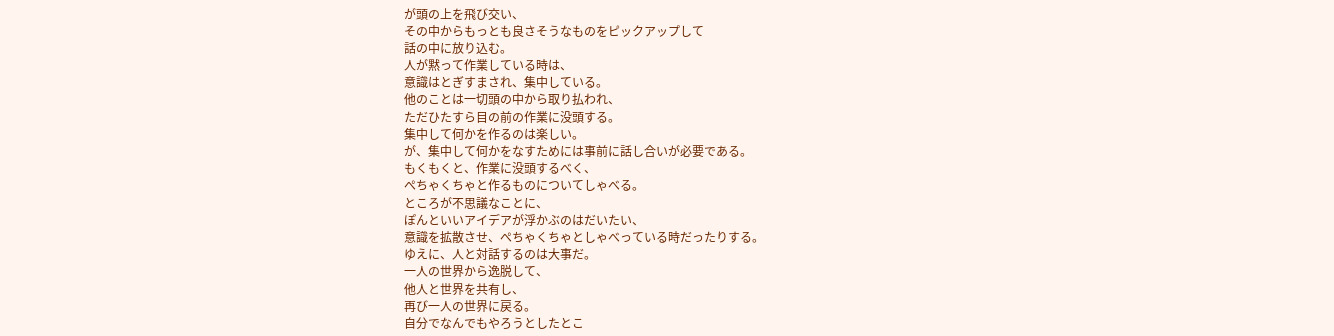が頭の上を飛び交い、
その中からもっとも良さそうなものをピックアップして
話の中に放り込む。
人が黙って作業している時は、
意識はとぎすまされ、集中している。
他のことは一切頭の中から取り払われ、
ただひたすら目の前の作業に没頭する。
集中して何かを作るのは楽しい。
が、集中して何かをなすためには事前に話し合いが必要である。
もくもくと、作業に没頭するべく、
ぺちゃくちゃと作るものについてしゃべる。
ところが不思議なことに、
ぽんといいアイデアが浮かぶのはだいたい、
意識を拡散させ、ぺちゃくちゃとしゃべっている時だったりする。
ゆえに、人と対話するのは大事だ。
一人の世界から逸脱して、
他人と世界を共有し、
再び一人の世界に戻る。
自分でなんでもやろうとしたとこ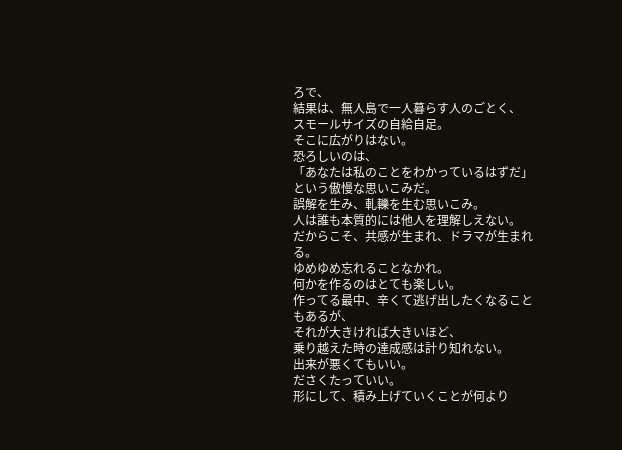ろで、
結果は、無人島で一人暮らす人のごとく、
スモールサイズの自給自足。
そこに広がりはない。
恐ろしいのは、
「あなたは私のことをわかっているはずだ」
という傲慢な思いこみだ。
誤解を生み、軋轢を生む思いこみ。
人は誰も本質的には他人を理解しえない。
だからこそ、共感が生まれ、ドラマが生まれる。
ゆめゆめ忘れることなかれ。
何かを作るのはとても楽しい。
作ってる最中、辛くて逃げ出したくなることもあるが、
それが大きければ大きいほど、
乗り越えた時の達成感は計り知れない。
出来が悪くてもいい。
ださくたっていい。
形にして、積み上げていくことが何より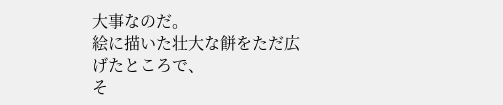大事なのだ。
絵に描いた壮大な餅をただ広げたところで、
そ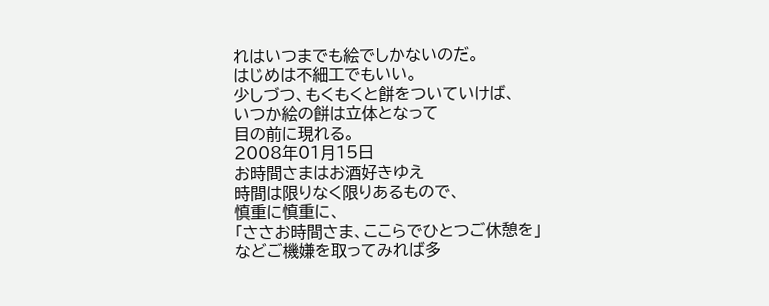れはいつまでも絵でしかないのだ。
はじめは不細工でもいい。
少しづつ、もくもくと餅をついていけば、
いつか絵の餅は立体となって
目の前に現れる。
2008年01月15日
お時間さまはお酒好きゆえ
時間は限りなく限りあるもので、
慎重に慎重に、
「ささお時間さま、ここらでひとつご休憩を」
などご機嫌を取ってみれば多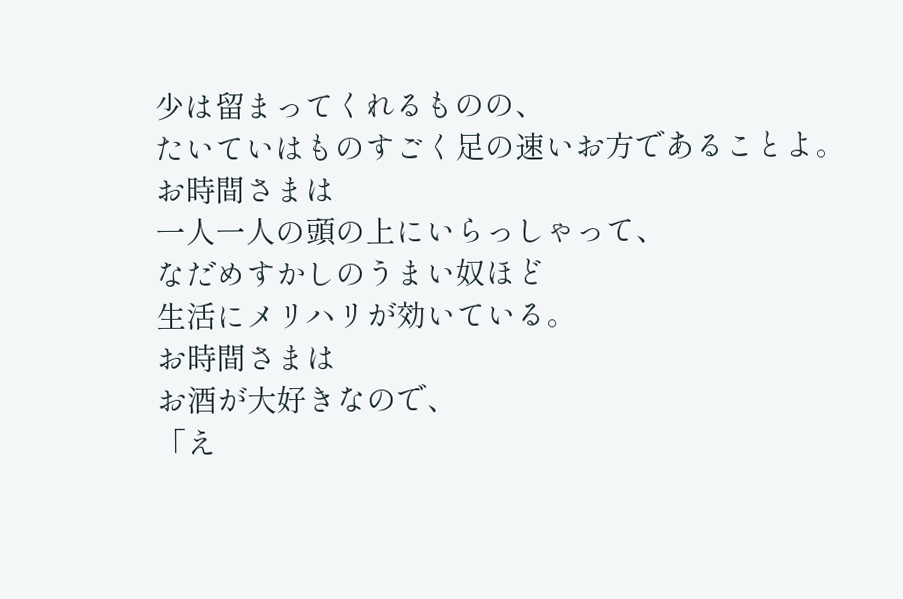少は留まってくれるものの、
たいていはものすごく足の速いお方であることよ。
お時間さまは
一人一人の頭の上にいらっしゃって、
なだめすかしのうまい奴ほど
生活にメリハリが効いている。
お時間さまは
お酒が大好きなので、
「え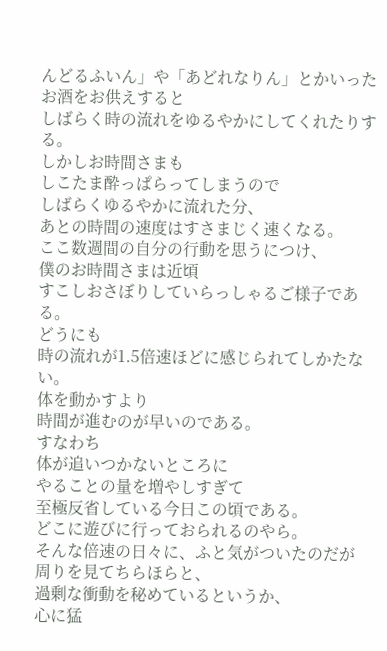んどるふいん」や「あどれなりん」とかいったお酒をお供えすると
しばらく時の流れをゆるやかにしてくれたりする。
しかしお時間さまも
しこたま酔っぱらってしまうので
しばらくゆるやかに流れた分、
あとの時間の速度はすさまじく速くなる。
ここ数週間の自分の行動を思うにつけ、
僕のお時間さまは近頃
すこしおさぼりしていらっしゃるご様子である。
どうにも
時の流れが1.5倍速ほどに感じられてしかたない。
体を動かすより
時間が進むのが早いのである。
すなわち
体が追いつかないところに
やることの量を増やしすぎて
至極反省している今日この頃である。
どこに遊びに行っておられるのやら。
そんな倍速の日々に、ふと気がついたのだが
周りを見てちらほらと、
過剰な衝動を秘めているというか、
心に猛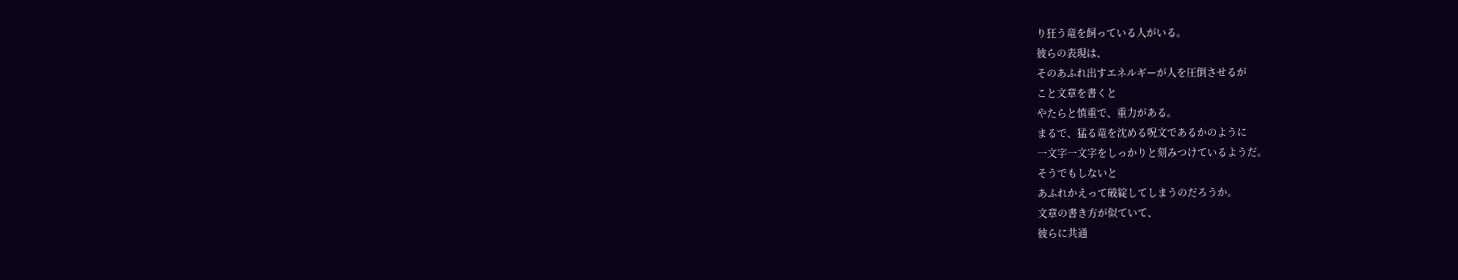り狂う竜を飼っている人がいる。
彼らの表現は、
そのあふれ出すエネルギーが人を圧倒させるが
こと文章を書くと
やたらと慎重で、重力がある。
まるで、猛る竜を沈める呪文であるかのように
一文字一文字をしっかりと刻みつけているようだ。
そうでもしないと
あふれかえって破綻してしまうのだろうか。
文章の書き方が似ていて、
彼らに共通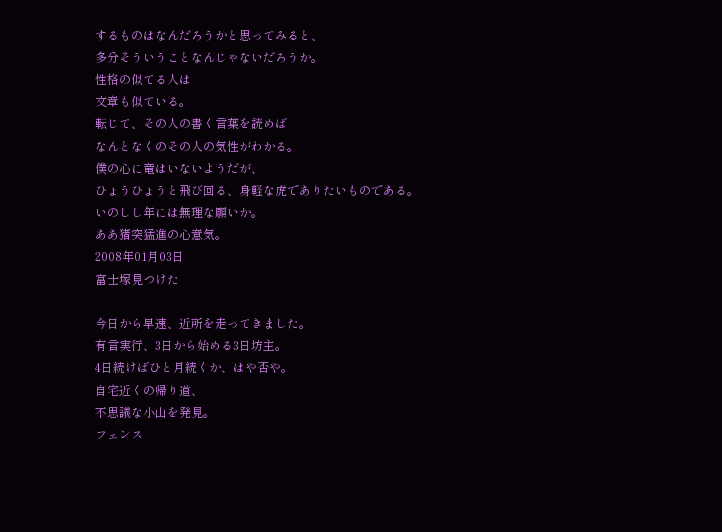するものはなんだろうかと思ってみると、
多分そういうことなんじゃないだろうか。
性格の似てる人は
文章も似ている。
転じて、その人の書く言葉を読めば
なんとなくのその人の気性がわかる。
僕の心に竜はいないようだが、
ひょうひょうと飛び回る、身軽な虎でありたいものである。
いのしし年には無理な願いか。
ああ猪突猛進の心意気。
2008年01月03日
富士塚見つけた

今日から早速、近所を走ってきました。
有言実行、3日から始める3日坊主。
4日続けばひと月続くか、はや否や。
自宅近くの帰り道、
不思議な小山を発見。
フェンス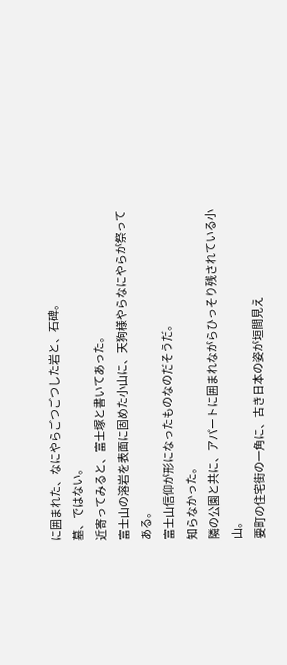に囲まれた、なにやらごつごつした岩と、石碑。
墓、ではない。
近寄ってみると、富士塚と書いてあった。
富士山の溶岩を表面に固めた小山に、天狗様やらなにやらが祭ってある。
富士山信仰が形になったものなのだそうだ。
知らなかった。
隣の公園と共に、アパートに囲まれながらひっそり残されている小山。
要町の住宅街の一角に、古き日本の姿が垣間見え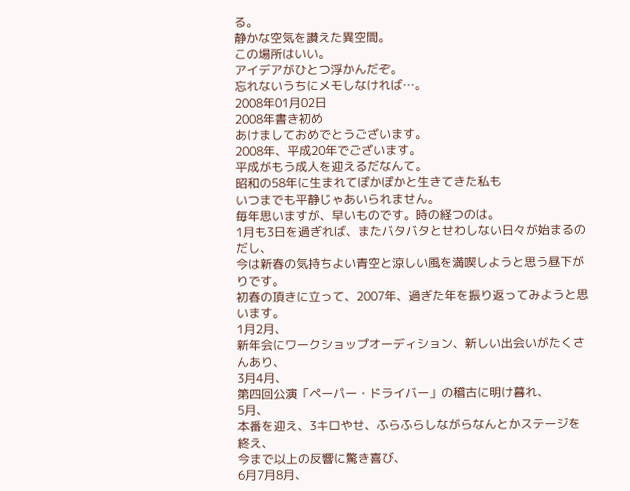る。
静かな空気を讃えた異空間。
この場所はいい。
アイデアがひとつ浮かんだぞ。
忘れないうちにメモしなければ…。
2008年01月02日
2008年書き初め
あけましておめでとうございます。
2008年、平成20年でございます。
平成がもう成人を迎えるだなんて。
昭和の58年に生まれてぽかぽかと生きてきた私も
いつまでも平静じゃあいられません。
毎年思いますが、早いものです。時の経つのは。
1月も3日を過ぎれば、またバタバタとせわしない日々が始まるのだし、
今は新春の気持ちよい青空と涼しい風を満喫しようと思う昼下がりです。
初春の頂きに立って、2007年、過ぎた年を振り返ってみようと思います。
1月2月、
新年会にワークショップオーディション、新しい出会いがたくさんあり、
3月4月、
第四回公演「ペーパー・ドライバー」の稽古に明け暮れ、
5月、
本番を迎え、3キロやせ、ふらふらしながらなんとかステージを終え、
今まで以上の反響に驚き喜び、
6月7月8月、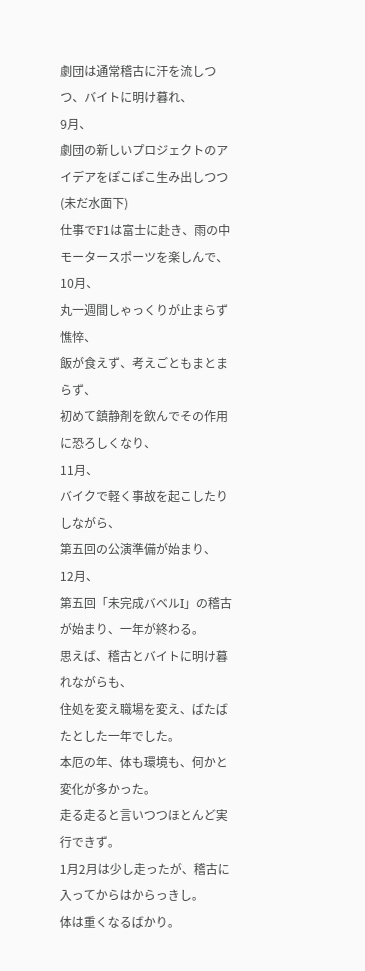劇団は通常稽古に汗を流しつつ、バイトに明け暮れ、
9月、
劇団の新しいプロジェクトのアイデアをぽこぽこ生み出しつつ(未だ水面下)
仕事でF1は富士に赴き、雨の中モータースポーツを楽しんで、
10月、
丸一週間しゃっくりが止まらず憔悴、
飯が食えず、考えごともまとまらず、
初めて鎮静剤を飲んでその作用に恐ろしくなり、
11月、
バイクで軽く事故を起こしたりしながら、
第五回の公演準備が始まり、
12月、
第五回「未完成バベルI」の稽古が始まり、一年が終わる。
思えば、稽古とバイトに明け暮れながらも、
住処を変え職場を変え、ばたばたとした一年でした。
本厄の年、体も環境も、何かと変化が多かった。
走る走ると言いつつほとんど実行できず。
1月2月は少し走ったが、稽古に入ってからはからっきし。
体は重くなるばかり。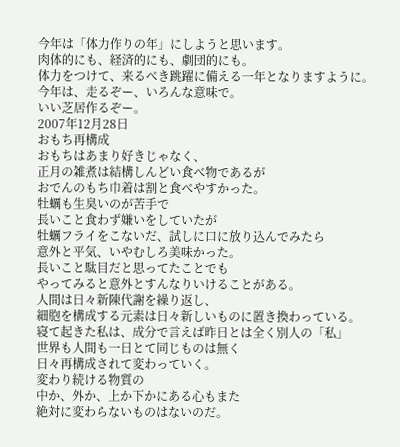今年は「体力作りの年」にしようと思います。
肉体的にも、経済的にも、劇団的にも。
体力をつけて、来るべき跳躍に備える一年となりますように。
今年は、走るぞー、いろんな意味で。
いい芝居作るぞー。
2007年12月28日
おもち再構成
おもちはあまり好きじゃなく、
正月の雑煮は結構しんどい食べ物であるが
おでんのもち巾着は割と食べやすかった。
牡蠣も生臭いのが苦手で
長いこと食わず嫌いをしていたが
牡蠣フライをこないだ、試しに口に放り込んでみたら
意外と平気、いやむしろ美味かった。
長いこと駄目だと思ってたことでも
やってみると意外とすんなりいけることがある。
人間は日々新陳代謝を繰り返し、
細胞を構成する元素は日々新しいものに置き換わっている。
寝て起きた私は、成分で言えば昨日とは全く別人の「私」
世界も人間も一日とて同じものは無く
日々再構成されて変わっていく。
変わり続ける物質の
中か、外か、上か下かにある心もまた
絶対に変わらないものはないのだ。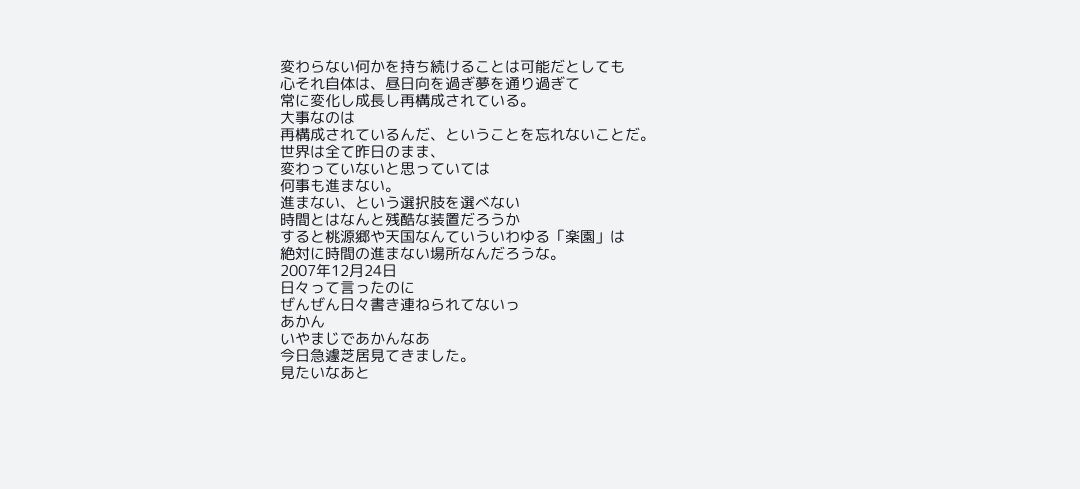変わらない何かを持ち続けることは可能だとしても
心それ自体は、昼日向を過ぎ夢を通り過ぎて
常に変化し成長し再構成されている。
大事なのは
再構成されているんだ、ということを忘れないことだ。
世界は全て昨日のまま、
変わっていないと思っていては
何事も進まない。
進まない、という選択肢を選べない
時間とはなんと残酷な装置だろうか
すると桃源郷や天国なんていういわゆる「楽園」は
絶対に時間の進まない場所なんだろうな。
2007年12月24日
日々って言ったのに
ぜんぜん日々書き連ねられてないっ
あかん
いやまじであかんなあ
今日急遽芝居見てきました。
見たいなあと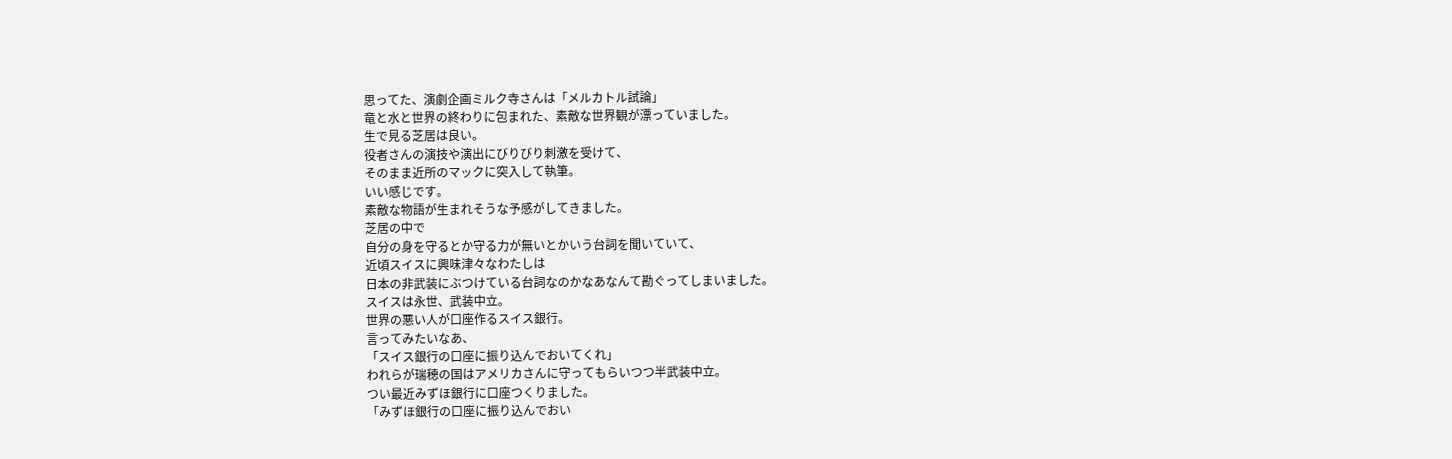思ってた、演劇企画ミルク寺さんは「メルカトル試論」
竜と水と世界の終わりに包まれた、素敵な世界観が漂っていました。
生で見る芝居は良い。
役者さんの演技や演出にびりびり刺激を受けて、
そのまま近所のマックに突入して執筆。
いい感じです。
素敵な物語が生まれそうな予感がしてきました。
芝居の中で
自分の身を守るとか守る力が無いとかいう台詞を聞いていて、
近頃スイスに興味津々なわたしは
日本の非武装にぶつけている台詞なのかなあなんて勘ぐってしまいました。
スイスは永世、武装中立。
世界の悪い人が口座作るスイス銀行。
言ってみたいなあ、
「スイス銀行の口座に振り込んでおいてくれ」
われらが瑞穂の国はアメリカさんに守ってもらいつつ半武装中立。
つい最近みずほ銀行に口座つくりました。
「みずほ銀行の口座に振り込んでおい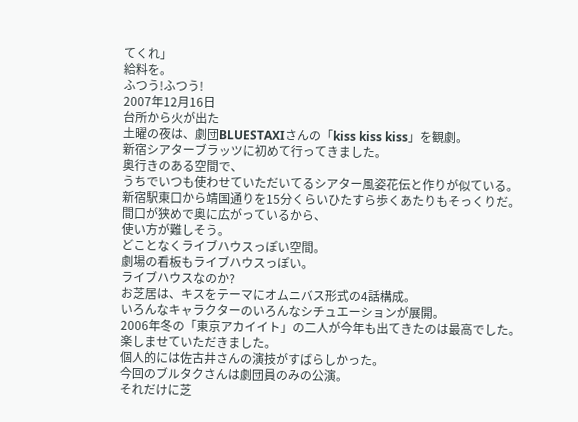てくれ」
給料を。
ふつう!ふつう!
2007年12月16日
台所から火が出た
土曜の夜は、劇団BLUESTAXIさんの「kiss kiss kiss」を観劇。
新宿シアターブラッツに初めて行ってきました。
奥行きのある空間で、
うちでいつも使わせていただいてるシアター風姿花伝と作りが似ている。
新宿駅東口から靖国通りを15分くらいひたすら歩くあたりもそっくりだ。
間口が狭めで奥に広がっているから、
使い方が難しそう。
どことなくライブハウスっぽい空間。
劇場の看板もライブハウスっぽい。
ライブハウスなのか?
お芝居は、キスをテーマにオムニバス形式の4話構成。
いろんなキャラクターのいろんなシチュエーションが展開。
2006年冬の「東京アカイイト」の二人が今年も出てきたのは最高でした。
楽しませていただきました。
個人的には佐古井さんの演技がすばらしかった。
今回のブルタクさんは劇団員のみの公演。
それだけに芝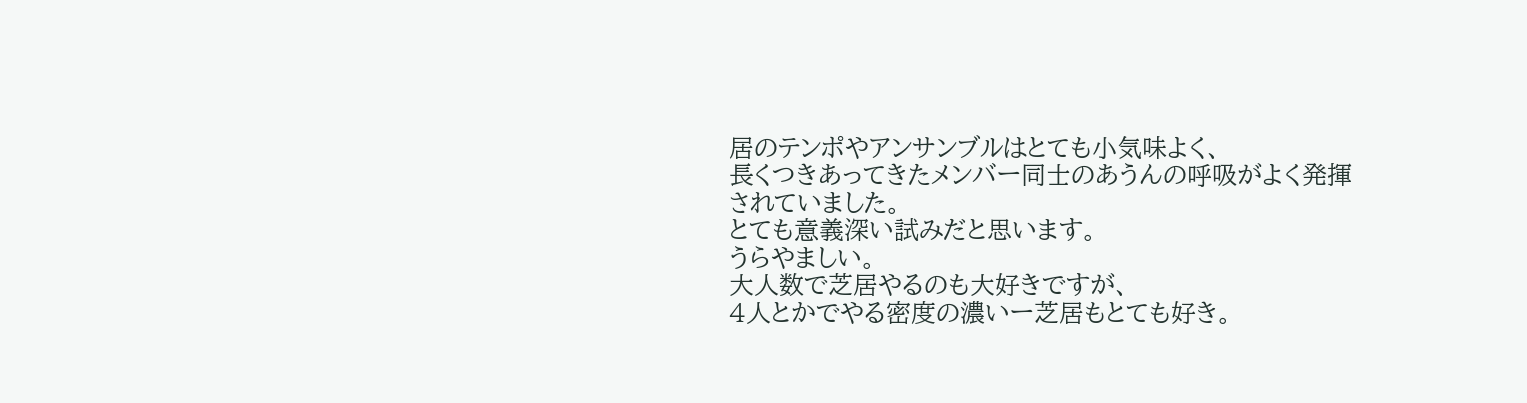居のテンポやアンサンブルはとても小気味よく、
長くつきあってきたメンバー同士のあうんの呼吸がよく発揮されていました。
とても意義深い試みだと思います。
うらやましい。
大人数で芝居やるのも大好きですが、
4人とかでやる密度の濃いー芝居もとても好き。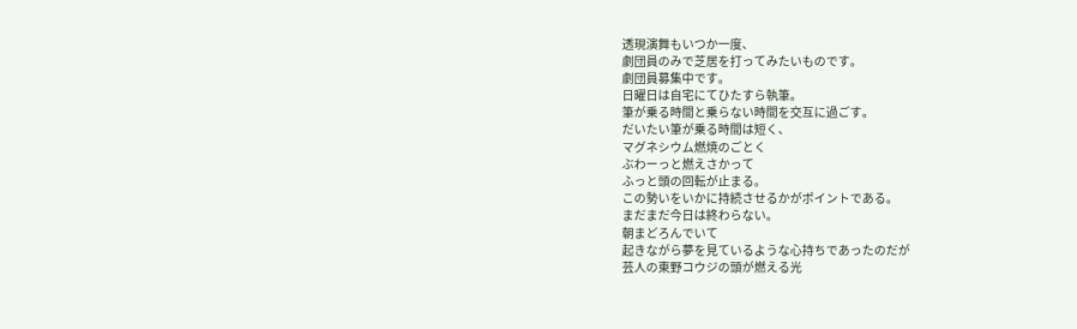透現演舞もいつか一度、
劇団員のみで芝居を打ってみたいものです。
劇団員募集中です。
日曜日は自宅にてひたすら執筆。
筆が乗る時間と乗らない時間を交互に過ごす。
だいたい筆が乗る時間は短く、
マグネシウム燃焼のごとく
ぶわーっと燃えさかって
ふっと頭の回転が止まる。
この勢いをいかに持続させるかがポイントである。
まだまだ今日は終わらない。
朝まどろんでいて
起きながら夢を見ているような心持ちであったのだが
芸人の東野コウジの頭が燃える光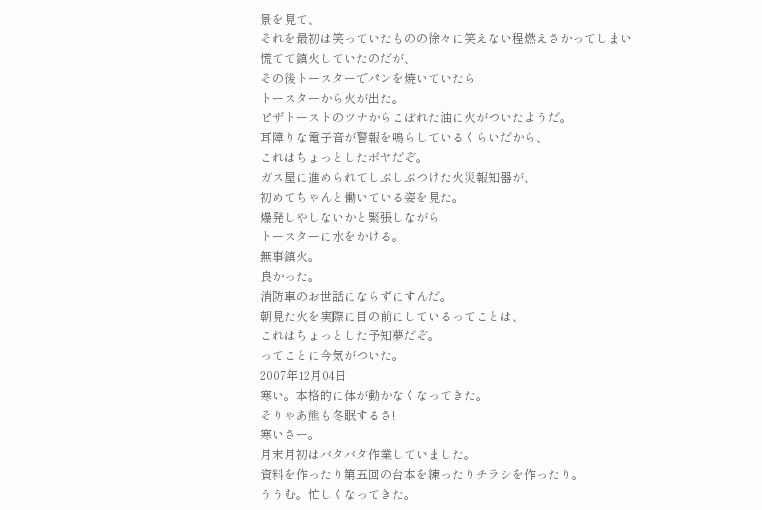景を見て、
それを最初は笑っていたものの徐々に笑えない程燃えさかってしまい
慌てて鎮火していたのだが、
その後トースターでパンを焼いていたら
トースターから火が出た。
ピザトーストのツナからこぼれた油に火がついたようだ。
耳障りな電子音が警報を鳴らしているくらいだから、
これはちょっとしたボヤだぞ。
ガス屋に進められてしぶしぶつけた火災報知器が、
初めてちゃんと働いている姿を見た。
爆発しやしないかと緊張しながら
トースターに水をかける。
無事鎮火。
良かった。
消防車のお世話にならずにすんだ。
朝見た火を実際に目の前にしているってことは、
これはちょっとした予知夢だぞ。
ってことに今気がついた。
2007年12月04日
寒い。本格的に体が動かなくなってきた。
そりゃあ熊も冬眠するさ!
寒いさー。
月末月初はバタバタ作業していました。
資料を作ったり第五回の台本を練ったりチラシを作ったり。
ううむ。忙しくなってきた。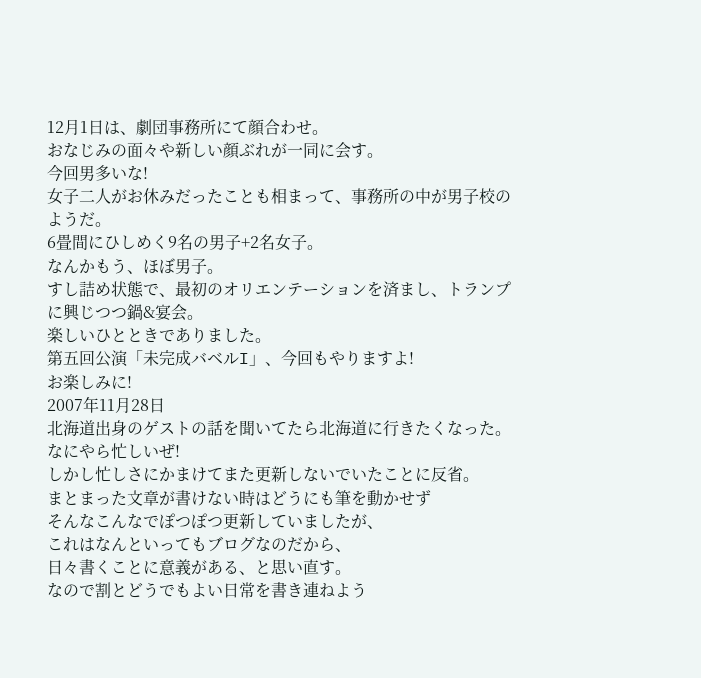12月1日は、劇団事務所にて顔合わせ。
おなじみの面々や新しい顔ぶれが一同に会す。
今回男多いな!
女子二人がお休みだったことも相まって、事務所の中が男子校のようだ。
6畳間にひしめく9名の男子+2名女子。
なんかもう、ほぼ男子。
すし詰め状態で、最初のオリエンテーションを済まし、トランプに興じつつ鍋&宴会。
楽しいひとときでありました。
第五回公演「未完成バベルI」、今回もやりますよ!
お楽しみに!
2007年11月28日
北海道出身のゲストの話を聞いてたら北海道に行きたくなった。
なにやら忙しいぜ!
しかし忙しさにかまけてまた更新しないでいたことに反省。
まとまった文章が書けない時はどうにも筆を動かせず
そんなこんなでぽつぽつ更新していましたが、
これはなんといってもブログなのだから、
日々書くことに意義がある、と思い直す。
なので割とどうでもよい日常を書き連ねよう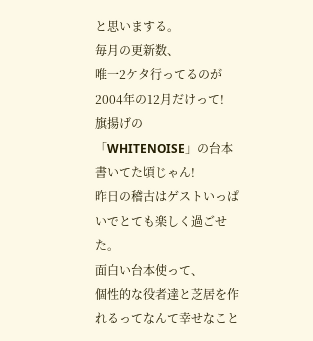と思いまする。
毎月の更新数、
唯一2ケタ行ってるのが2004年の12月だけって!
旗揚げの「WHITENOISE」の台本書いてた頃じゃん!
昨日の稽古はゲストいっぱいでとても楽しく過ごせた。
面白い台本使って、
個性的な役者達と芝居を作れるってなんて幸せなこと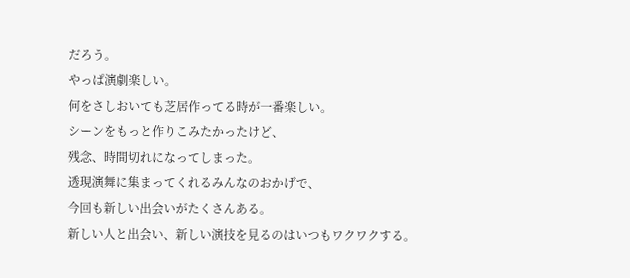だろう。
やっぱ演劇楽しい。
何をさしおいても芝居作ってる時が一番楽しい。
シーンをもっと作りこみたかったけど、
残念、時間切れになってしまった。
透現演舞に集まってくれるみんなのおかげで、
今回も新しい出会いがたくさんある。
新しい人と出会い、新しい演技を見るのはいつもワクワクする。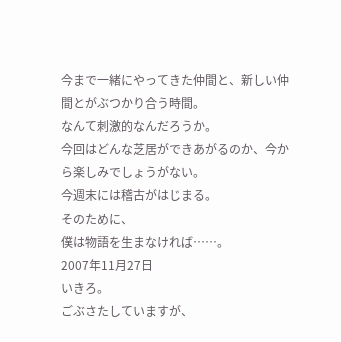今まで一緒にやってきた仲間と、新しい仲間とがぶつかり合う時間。
なんて刺激的なんだろうか。
今回はどんな芝居ができあがるのか、今から楽しみでしょうがない。
今週末には稽古がはじまる。
そのために、
僕は物語を生まなければ……。
2007年11月27日
いきろ。
ごぶさたしていますが、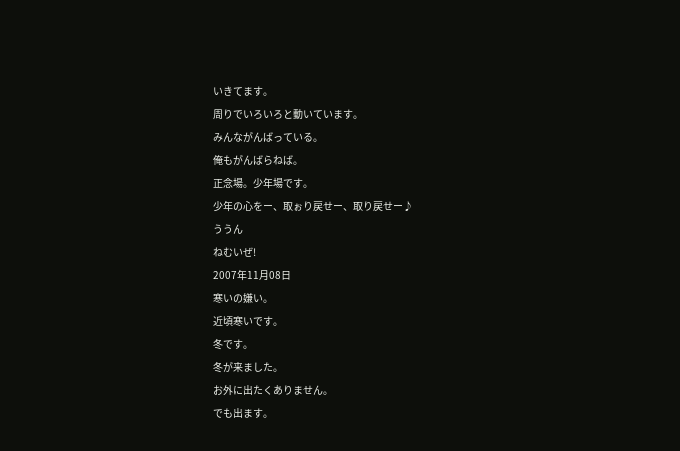いきてます。
周りでいろいろと動いています。
みんながんばっている。
俺もがんばらねば。
正念場。少年場です。
少年の心をー、取ぉり戻せー、取り戻せー♪
ううん
ねむいぜ!
2007年11月08日
寒いの嫌い。
近頃寒いです。
冬です。
冬が来ました。
お外に出たくありません。
でも出ます。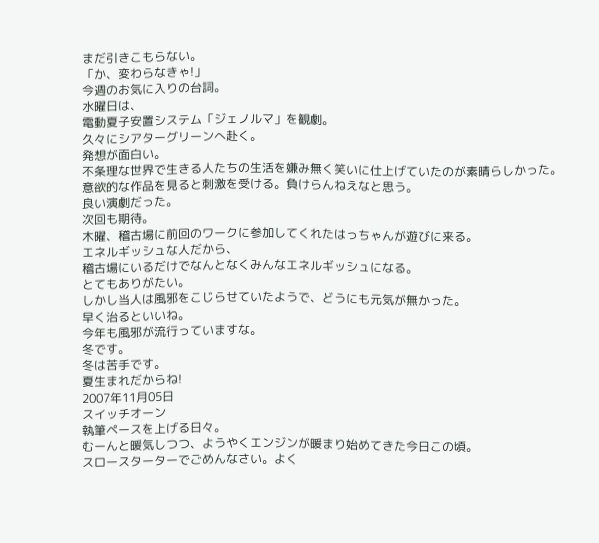まだ引きこもらない。
「か、変わらなきゃ!」
今週のお気に入りの台詞。
水曜日は、
電動夏子安置システム「ジェノルマ」を観劇。
久々にシアターグリーンへ赴く。
発想が面白い。
不条理な世界で生きる人たちの生活を嫌み無く笑いに仕上げていたのが素晴らしかった。
意欲的な作品を見ると刺激を受ける。負けらんねえなと思う。
良い演劇だった。
次回も期待。
木曜、稽古場に前回のワークに参加してくれたはっちゃんが遊びに来る。
エネルギッシュな人だから、
稽古場にいるだけでなんとなくみんなエネルギッシュになる。
とてもありがたい。
しかし当人は風邪をこじらせていたようで、どうにも元気が無かった。
早く治るといいね。
今年も風邪が流行っていますな。
冬です。
冬は苦手です。
夏生まれだからね!
2007年11月05日
スイッチオーン
執筆ペースを上げる日々。
むーんと暖気しつつ、ようやくエンジンが暖まり始めてきた今日この頃。
スロースターターでごめんなさい。よく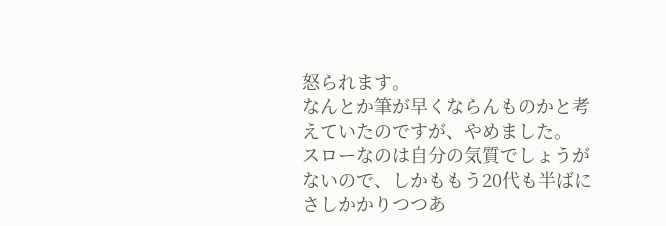怒られます。
なんとか筆が早くならんものかと考えていたのですが、やめました。
スローなのは自分の気質でしょうがないので、しかももう20代も半ばにさしかかりつつあ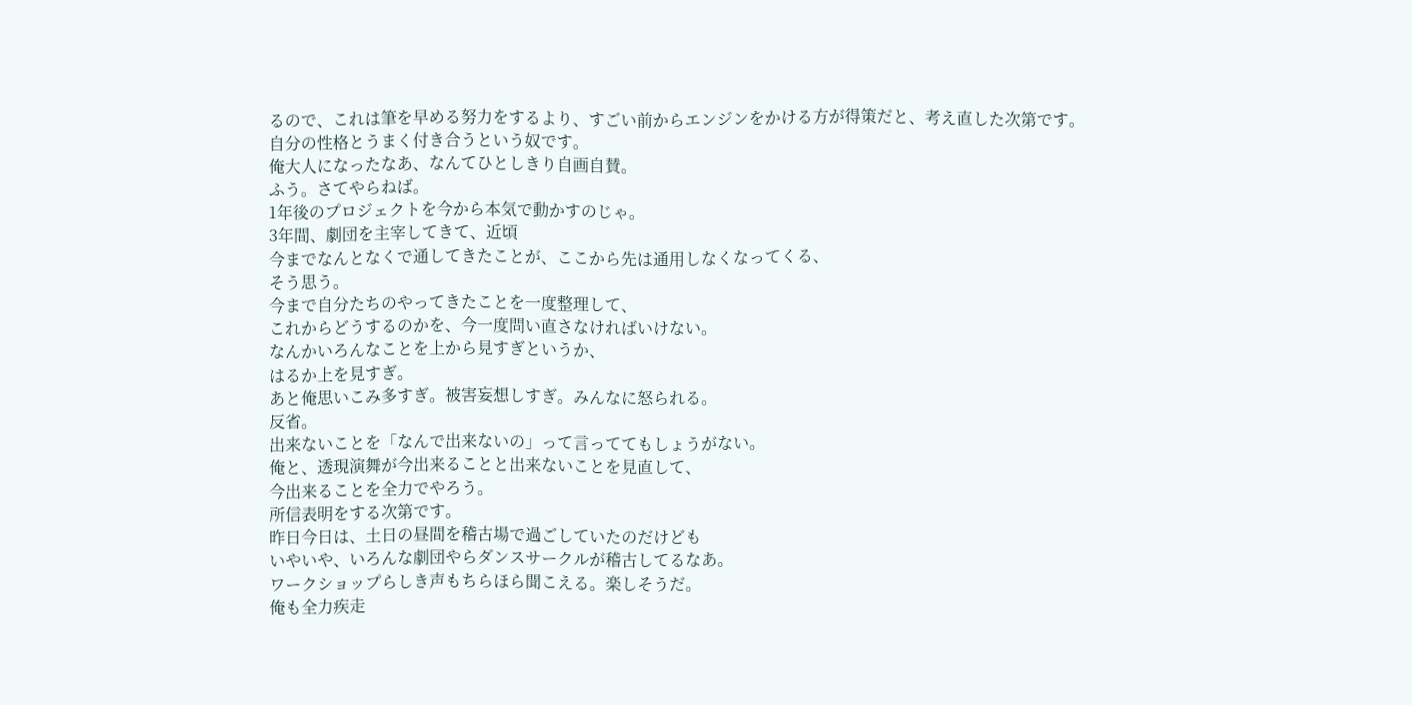るので、これは筆を早める努力をするより、すごい前からエンジンをかける方が得策だと、考え直した次第です。
自分の性格とうまく付き合うという奴です。
俺大人になったなあ、なんてひとしきり自画自賛。
ふう。さてやらねば。
1年後のプロジェクトを今から本気で動かすのじゃ。
3年間、劇団を主宰してきて、近頃
今までなんとなくで通してきたことが、ここから先は通用しなくなってくる、
そう思う。
今まで自分たちのやってきたことを一度整理して、
これからどうするのかを、今一度問い直さなければいけない。
なんかいろんなことを上から見すぎというか、
はるか上を見すぎ。
あと俺思いこみ多すぎ。被害妄想しすぎ。みんなに怒られる。
反省。
出来ないことを「なんで出来ないの」って言っててもしょうがない。
俺と、透現演舞が今出来ることと出来ないことを見直して、
今出来ることを全力でやろう。
所信表明をする次第です。
昨日今日は、土日の昼間を稽古場で過ごしていたのだけども
いやいや、いろんな劇団やらダンスサークルが稽古してるなあ。
ワークショップらしき声もちらほら聞こえる。楽しそうだ。
俺も全力疾走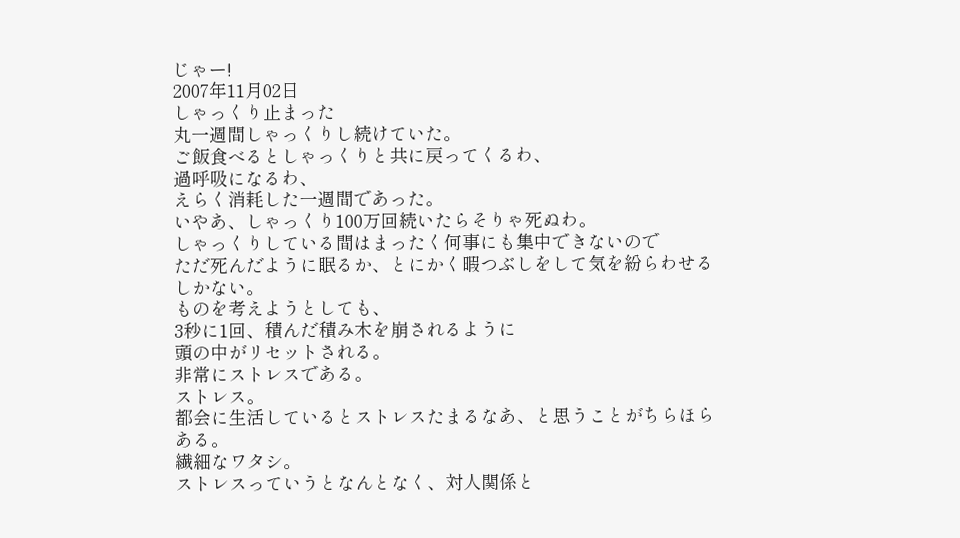じゃー!
2007年11月02日
しゃっくり止まった
丸一週間しゃっくりし続けていた。
ご飯食べるとしゃっくりと共に戻ってくるわ、
過呼吸になるわ、
えらく消耗した一週間であった。
いやあ、しゃっくり100万回続いたらそりゃ死ぬわ。
しゃっくりしている間はまったく何事にも集中できないので
ただ死んだように眠るか、とにかく暇つぶしをして気を紛らわせるしかない。
ものを考えようとしても、
3秒に1回、積んだ積み木を崩されるように
頭の中がリセットされる。
非常にストレスである。
ストレス。
都会に生活しているとストレスたまるなあ、と思うことがちらほらある。
繊細なワタシ。
ストレスっていうとなんとなく、対人関係と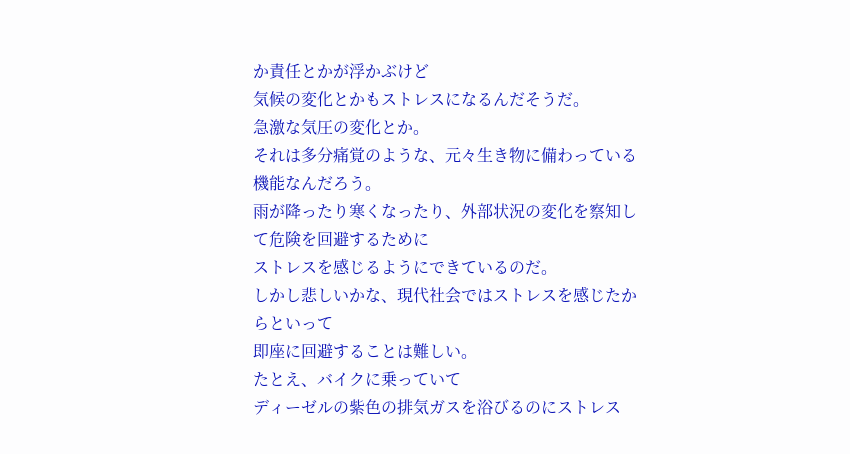か責任とかが浮かぶけど
気候の変化とかもストレスになるんだそうだ。
急激な気圧の変化とか。
それは多分痛覚のような、元々生き物に備わっている機能なんだろう。
雨が降ったり寒くなったり、外部状況の変化を察知して危険を回避するために
ストレスを感じるようにできているのだ。
しかし悲しいかな、現代社会ではストレスを感じたからといって
即座に回避することは難しい。
たとえ、バイクに乗っていて
ディーゼルの紫色の排気ガスを浴びるのにストレス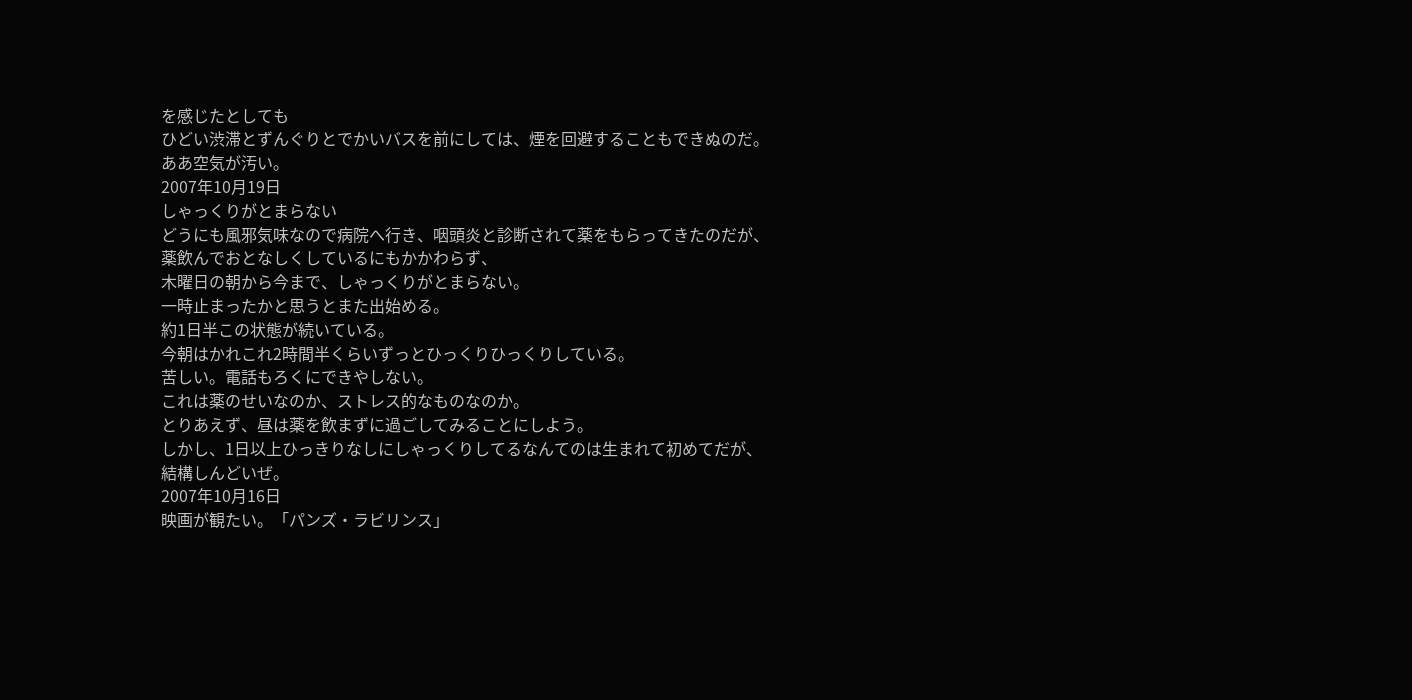を感じたとしても
ひどい渋滞とずんぐりとでかいバスを前にしては、煙を回避することもできぬのだ。
ああ空気が汚い。
2007年10月19日
しゃっくりがとまらない
どうにも風邪気味なので病院へ行き、咽頭炎と診断されて薬をもらってきたのだが、
薬飲んでおとなしくしているにもかかわらず、
木曜日の朝から今まで、しゃっくりがとまらない。
一時止まったかと思うとまた出始める。
約1日半この状態が続いている。
今朝はかれこれ2時間半くらいずっとひっくりひっくりしている。
苦しい。電話もろくにできやしない。
これは薬のせいなのか、ストレス的なものなのか。
とりあえず、昼は薬を飲まずに過ごしてみることにしよう。
しかし、1日以上ひっきりなしにしゃっくりしてるなんてのは生まれて初めてだが、
結構しんどいぜ。
2007年10月16日
映画が観たい。「パンズ・ラビリンス」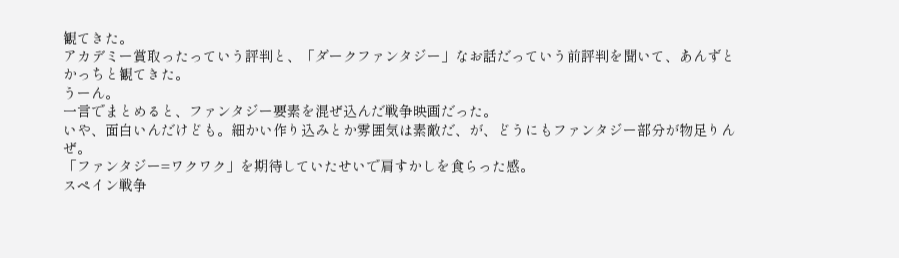観てきた。
アカデミー賞取ったっていう評判と、「ダークファンタジー」なお話だっていう前評判を聞いて、あんずとかっちと観てきた。
うーん。
一言でまとめると、ファンタジー要素を混ぜ込んだ戦争映画だった。
いや、面白いんだけども。細かい作り込みとか雰囲気は素敵だ、が、どうにもファンタジー部分が物足りんぜ。
「ファンタジー=ワクワク」を期待していたせいで肩すかしを食らった感。
スペイン戦争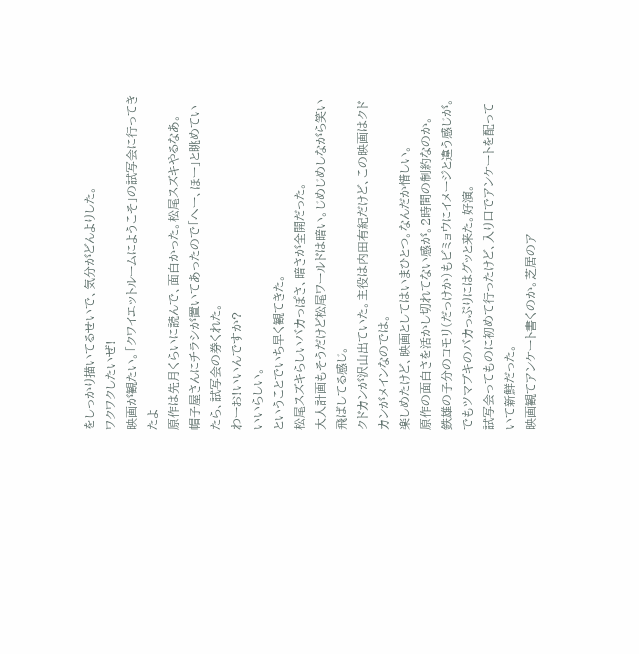をしっかり描いてるせいで、気分がどんよりした。
ワクワクしたいぜ!
映画が観たい。「クワイエットルームにようこそ」の試写会に行ってきたよ
原作は先月くらいに読んで、面白かった。松尾スズキやるなあ。
帽子屋さんにチラシが置いてあったので「へー、ほー」と眺めていたら、試写会の券くれた。
わーお!いいんですか?
いいらしい。
ということでいち早く観てきた。
松尾スズキらしいバカっぽさ、暗さが全開だった。
大人計画もそうだけど松尾ワールドは暗い。じめじめしながら笑い飛ばしてる感じ。
クドカンが沢山出ていた。主役は内田有紀だけど、この映画はクドカンがメインなのでは。
楽しめたけど、映画としてはいまひとつ。なんだか惜しい。
原作の面白さを活かし切れてない感が。2時間の制約なのか。
鉄雄の子分のコモリ(だっけか)もビミョウにイメージと違う感じが。
でもツマブキのバカっぷりにはグッと来た。好演。
試写会ってものに初めて行ったけど、入り口でアンケートを配っていて新鮮だった。
映画観てアンケート書くのか。芝居のア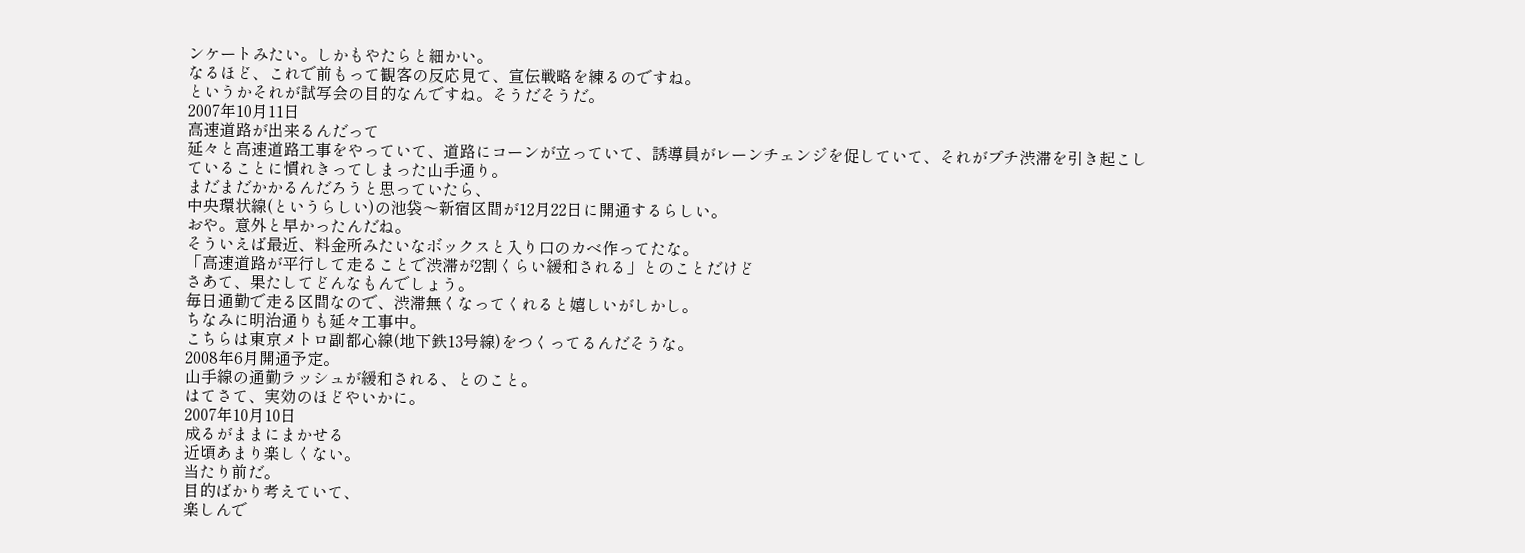ンケートみたい。しかもやたらと細かい。
なるほど、これで前もって観客の反応見て、宣伝戦略を練るのですね。
というかそれが試写会の目的なんですね。そうだそうだ。
2007年10月11日
高速道路が出来るんだって
延々と高速道路工事をやっていて、道路にコーンが立っていて、誘導員がレーンチェンジを促していて、それがプチ渋滞を引き起こしていることに慣れきってしまった山手通り。
まだまだかかるんだろうと思っていたら、
中央環状線(というらしい)の池袋〜新宿区間が12月22日に開通するらしい。
おや。意外と早かったんだね。
そういえば最近、料金所みたいなボックスと入り口のカベ作ってたな。
「高速道路が平行して走ることで渋滞が2割くらい緩和される」とのことだけど
さあて、果たしてどんなもんでしょう。
毎日通勤で走る区間なので、渋滞無くなってくれると嬉しいがしかし。
ちなみに明治通りも延々工事中。
こちらは東京メトロ副都心線(地下鉄13号線)をつくってるんだそうな。
2008年6月開通予定。
山手線の通勤ラッシュが緩和される、とのこと。
はてさて、実効のほどやいかに。
2007年10月10日
成るがままにまかせる
近頃あまり楽しくない。
当たり前だ。
目的ばかり考えていて、
楽しんで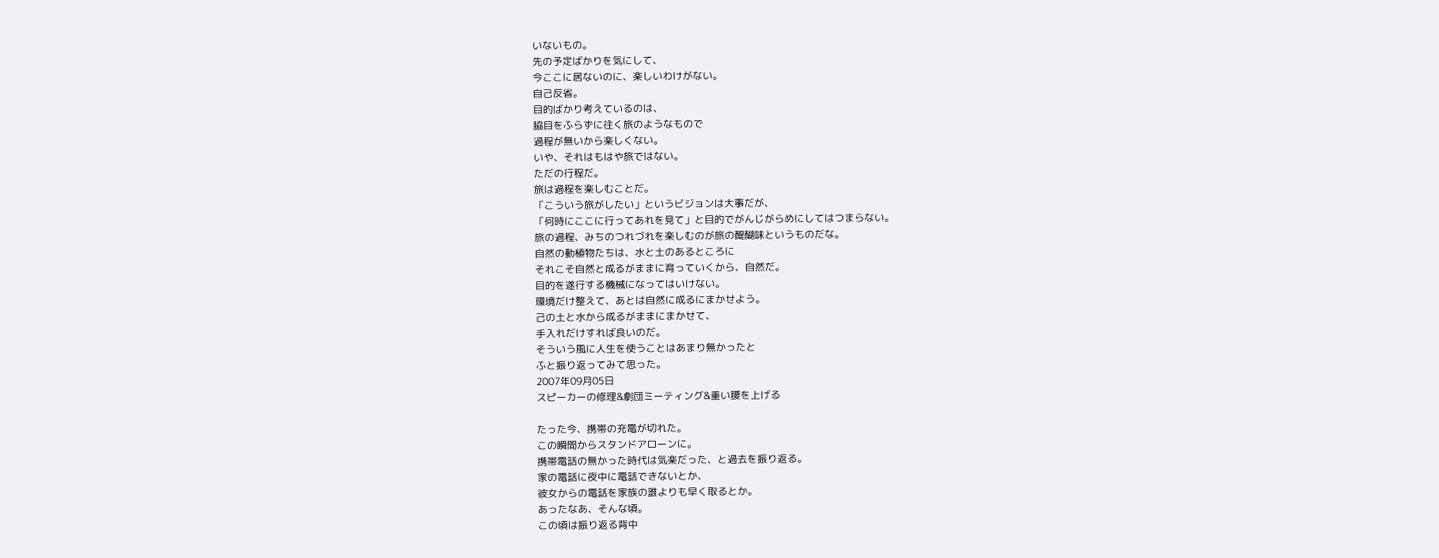いないもの。
先の予定ばかりを気にして、
今ここに居ないのに、楽しいわけがない。
自己反省。
目的ばかり考えているのは、
脇目をふらずに往く旅のようなもので
過程が無いから楽しくない。
いや、それはもはや旅ではない。
ただの行程だ。
旅は過程を楽しむことだ。
「こういう旅がしたい」というビジョンは大事だが、
「何時にここに行ってあれを見て」と目的でがんじがらめにしてはつまらない。
旅の過程、みちのつれづれを楽しむのが旅の醍醐味というものだな。
自然の動植物たちは、水と土のあるところに
それこそ自然と成るがままに育っていくから、自然だ。
目的を遂行する機械になってはいけない。
環境だけ整えて、あとは自然に成るにまかせよう。
己の土と水から成るがままにまかせて、
手入れだけすれば良いのだ。
そういう風に人生を使うことはあまり無かったと
ふと振り返ってみて思った。
2007年09月05日
スピーカーの修理&劇団ミーティング&重い腰を上げる

たった今、携帯の充電が切れた。
この瞬間からスタンドアローンに。
携帯電話の無かった時代は気楽だった、と過去を振り返る。
家の電話に夜中に電話できないとか、
彼女からの電話を家族の誰よりも早く取るとか。
あったなあ、そんな頃。
この頃は振り返る背中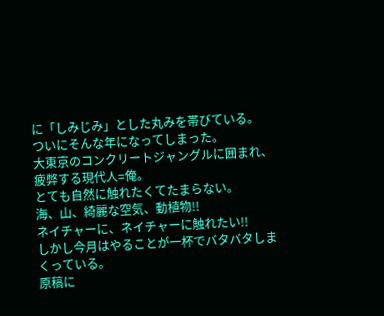に「しみじみ」とした丸みを帯びている。
ついにそんな年になってしまった。
大東京のコンクリートジャングルに囲まれ、疲弊する現代人=俺。
とても自然に触れたくてたまらない。
海、山、綺麗な空気、動植物!!
ネイチャーに、ネイチャーに触れたい!!
しかし今月はやることが一杯でバタバタしまくっている。
原稿に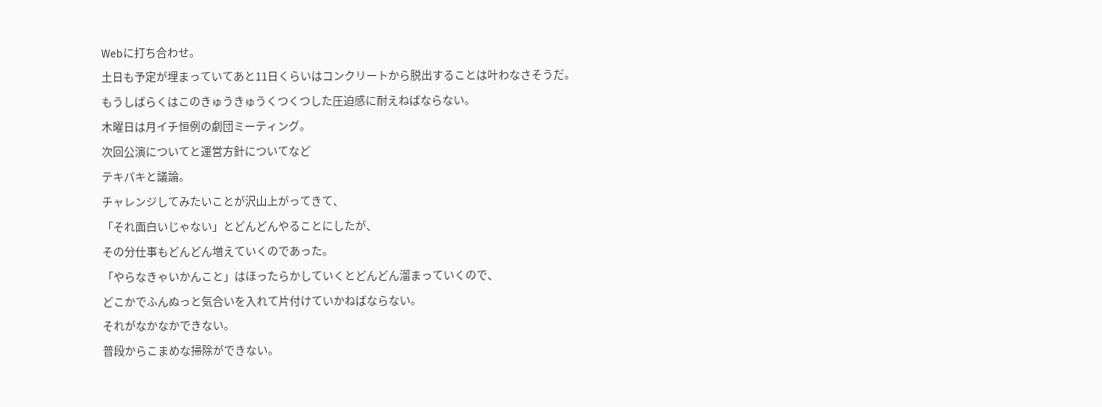Webに打ち合わせ。
土日も予定が埋まっていてあと11日くらいはコンクリートから脱出することは叶わなさそうだ。
もうしばらくはこのきゅうきゅうくつくつした圧迫感に耐えねばならない。
木曜日は月イチ恒例の劇団ミーティング。
次回公演についてと運営方針についてなど
テキパキと議論。
チャレンジしてみたいことが沢山上がってきて、
「それ面白いじゃない」とどんどんやることにしたが、
その分仕事もどんどん増えていくのであった。
「やらなきゃいかんこと」はほったらかしていくとどんどん溜まっていくので、
どこかでふんぬっと気合いを入れて片付けていかねばならない。
それがなかなかできない。
普段からこまめな掃除ができない。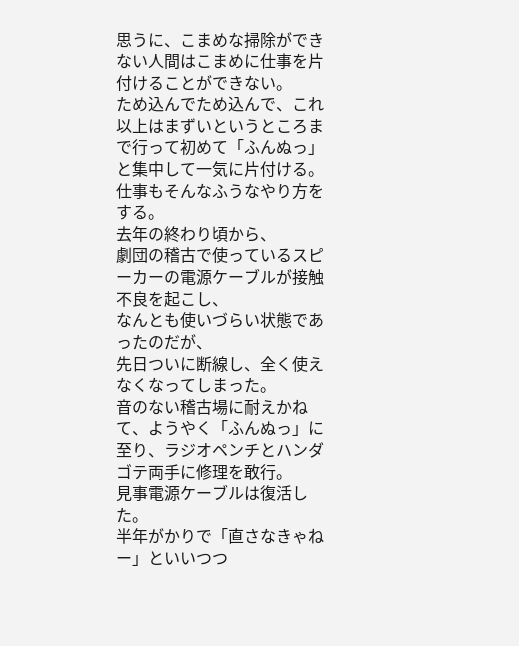思うに、こまめな掃除ができない人間はこまめに仕事を片付けることができない。
ため込んでため込んで、これ以上はまずいというところまで行って初めて「ふんぬっ」と集中して一気に片付ける。
仕事もそんなふうなやり方をする。
去年の終わり頃から、
劇団の稽古で使っているスピーカーの電源ケーブルが接触不良を起こし、
なんとも使いづらい状態であったのだが、
先日ついに断線し、全く使えなくなってしまった。
音のない稽古場に耐えかねて、ようやく「ふんぬっ」に至り、ラジオペンチとハンダゴテ両手に修理を敢行。
見事電源ケーブルは復活した。
半年がかりで「直さなきゃねー」といいつつ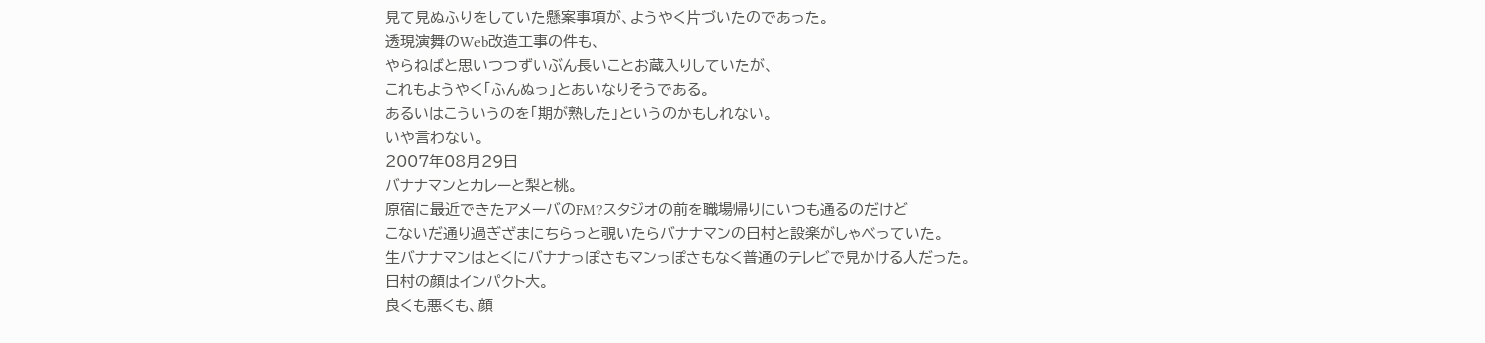見て見ぬふりをしていた懸案事項が、ようやく片づいたのであった。
透現演舞のWeb改造工事の件も、
やらねばと思いつつずいぶん長いことお蔵入りしていたが、
これもようやく「ふんぬっ」とあいなりそうである。
あるいはこういうのを「期が熟した」というのかもしれない。
いや言わない。
2007年08月29日
バナナマンとカレーと梨と桃。
原宿に最近できたアメーバのFM?スタジオの前を職場帰りにいつも通るのだけど
こないだ通り過ぎざまにちらっと覗いたらバナナマンの日村と設楽がしゃべっていた。
生バナナマンはとくにバナナっぽさもマンっぽさもなく普通のテレビで見かける人だった。
日村の顔はインパクト大。
良くも悪くも、顔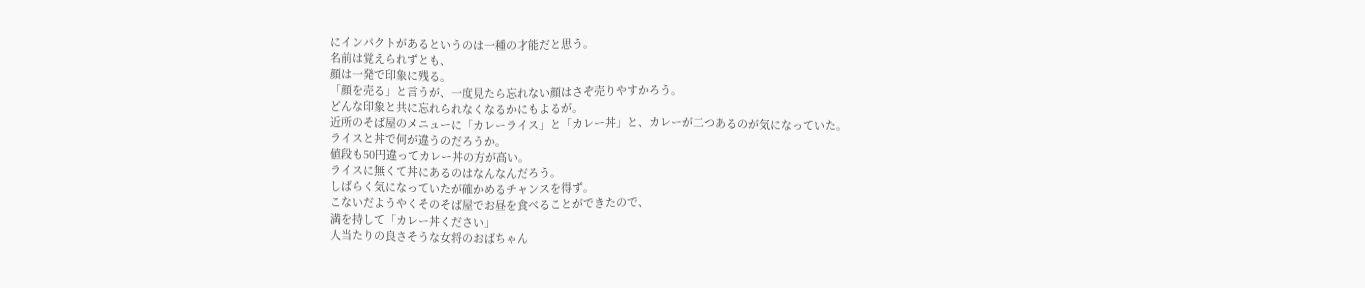にインパクトがあるというのは一種の才能だと思う。
名前は覚えられずとも、
顔は一発で印象に残る。
「顔を売る」と言うが、一度見たら忘れない顔はさぞ売りやすかろう。
どんな印象と共に忘れられなくなるかにもよるが。
近所のそば屋のメニューに「カレーライス」と「カレー丼」と、カレーが二つあるのが気になっていた。
ライスと丼で何が違うのだろうか。
値段も50円違ってカレー丼の方が高い。
ライスに無くて丼にあるのはなんなんだろう。
しばらく気になっていたが確かめるチャンスを得ず。
こないだようやくそのそば屋でお昼を食べることができたので、
満を持して「カレー丼ください」
人当たりの良さそうな女将のおばちゃん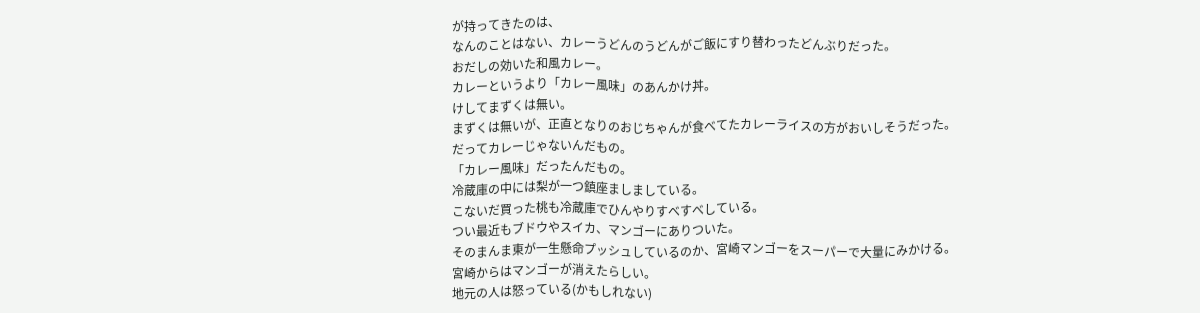が持ってきたのは、
なんのことはない、カレーうどんのうどんがご飯にすり替わったどんぶりだった。
おだしの効いた和風カレー。
カレーというより「カレー風味」のあんかけ丼。
けしてまずくは無い。
まずくは無いが、正直となりのおじちゃんが食べてたカレーライスの方がおいしそうだった。
だってカレーじゃないんだもの。
「カレー風味」だったんだもの。
冷蔵庫の中には梨が一つ鎮座ましましている。
こないだ買った桃も冷蔵庫でひんやりすべすべしている。
つい最近もブドウやスイカ、マンゴーにありついた。
そのまんま東が一生懸命プッシュしているのか、宮崎マンゴーをスーパーで大量にみかける。
宮崎からはマンゴーが消えたらしい。
地元の人は怒っている(かもしれない)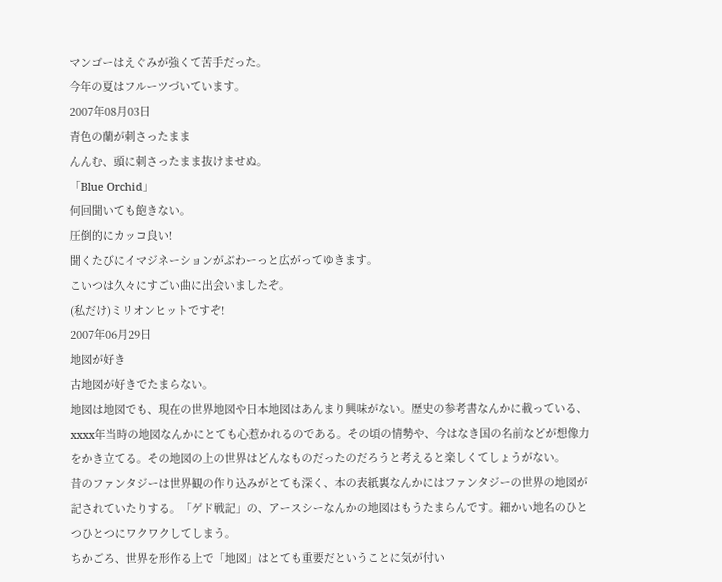マンゴーはえぐみが強くて苦手だった。
今年の夏はフルーツづいています。
2007年08月03日
青色の蘭が刺さったまま
んんむ、頭に刺さったまま抜けませぬ。
「Blue Orchid」
何回聞いても飽きない。
圧倒的にカッコ良い!
聞くたびにイマジネーションがぶわーっと広がってゆきます。
こいつは久々にすごい曲に出会いましたぞ。
(私だけ)ミリオンヒットですぞ!
2007年06月29日
地図が好き
古地図が好きでたまらない。
地図は地図でも、現在の世界地図や日本地図はあんまり興味がない。歴史の参考書なんかに載っている、xxxx年当時の地図なんかにとても心惹かれるのである。その頃の情勢や、今はなき国の名前などが想像力をかき立てる。その地図の上の世界はどんなものだったのだろうと考えると楽しくてしょうがない。
昔のファンタジーは世界観の作り込みがとても深く、本の表紙裏なんかにはファンタジーの世界の地図が記されていたりする。「ゲド戦記」の、アースシーなんかの地図はもうたまらんです。細かい地名のひとつひとつにワクワクしてしまう。
ちかごろ、世界を形作る上で「地図」はとても重要だということに気が付い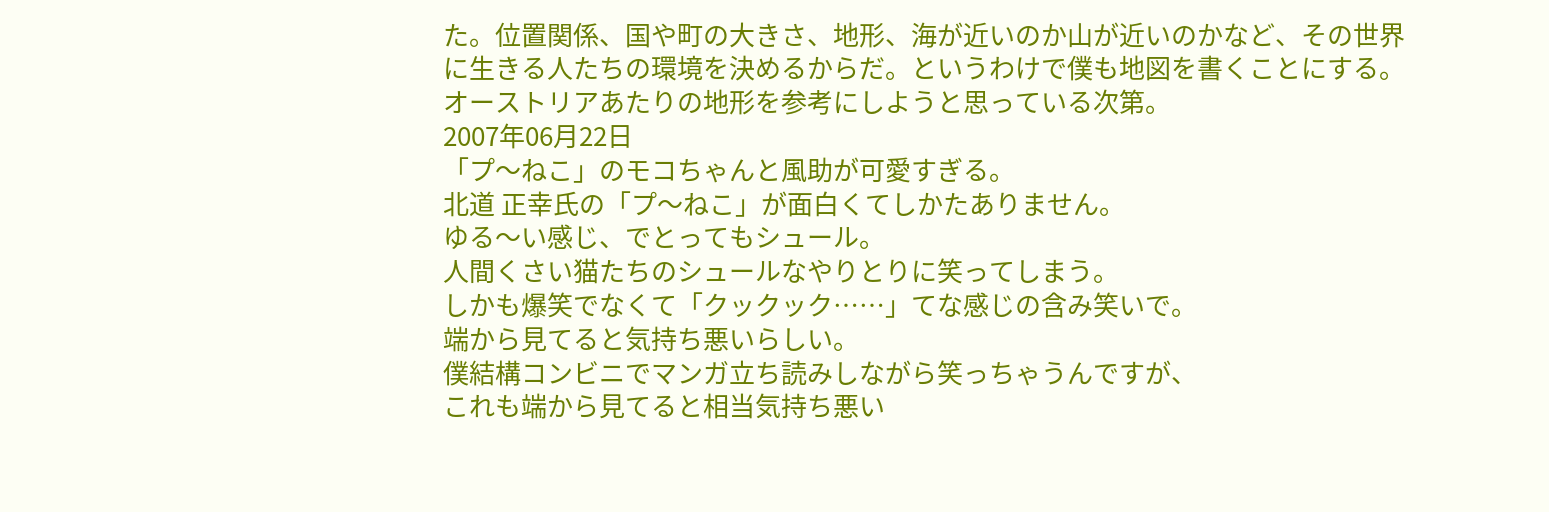た。位置関係、国や町の大きさ、地形、海が近いのか山が近いのかなど、その世界に生きる人たちの環境を決めるからだ。というわけで僕も地図を書くことにする。
オーストリアあたりの地形を参考にしようと思っている次第。
2007年06月22日
「プ〜ねこ」のモコちゃんと風助が可愛すぎる。
北道 正幸氏の「プ〜ねこ」が面白くてしかたありません。
ゆる〜い感じ、でとってもシュール。
人間くさい猫たちのシュールなやりとりに笑ってしまう。
しかも爆笑でなくて「クックック……」てな感じの含み笑いで。
端から見てると気持ち悪いらしい。
僕結構コンビニでマンガ立ち読みしながら笑っちゃうんですが、
これも端から見てると相当気持ち悪い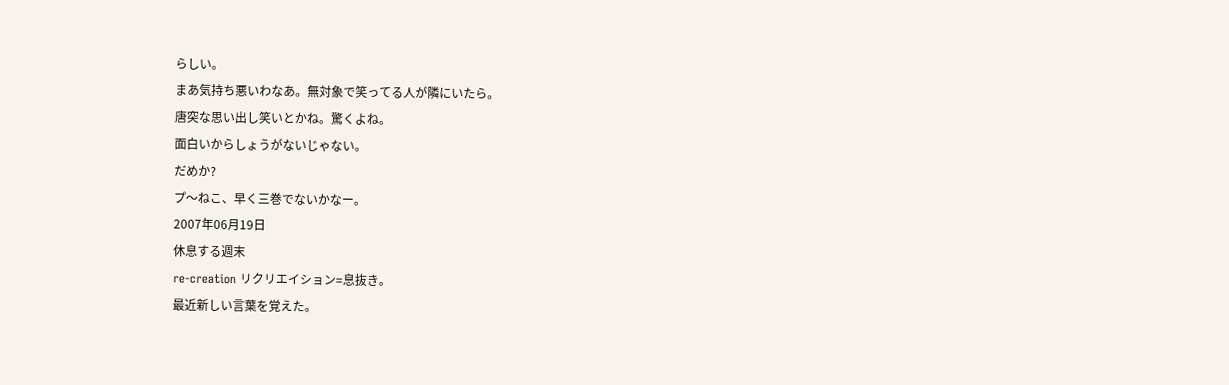らしい。
まあ気持ち悪いわなあ。無対象で笑ってる人が隣にいたら。
唐突な思い出し笑いとかね。驚くよね。
面白いからしょうがないじゃない。
だめか?
プ〜ねこ、早く三巻でないかなー。
2007年06月19日
休息する週末
re-creation リクリエイション=息抜き。
最近新しい言葉を覚えた。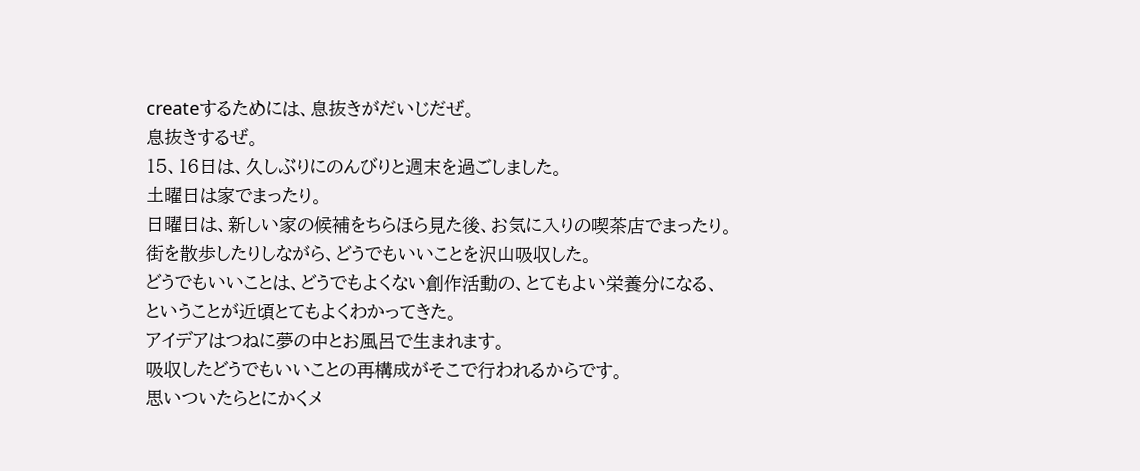createするためには、息抜きがだいじだぜ。
息抜きするぜ。
15、16日は、久しぶりにのんびりと週末を過ごしました。
土曜日は家でまったり。
日曜日は、新しい家の候補をちらほら見た後、お気に入りの喫茶店でまったり。
街を散歩したりしながら、どうでもいいことを沢山吸収した。
どうでもいいことは、どうでもよくない創作活動の、とてもよい栄養分になる、
ということが近頃とてもよくわかってきた。
アイデアはつねに夢の中とお風呂で生まれます。
吸収したどうでもいいことの再構成がそこで行われるからです。
思いついたらとにかくメ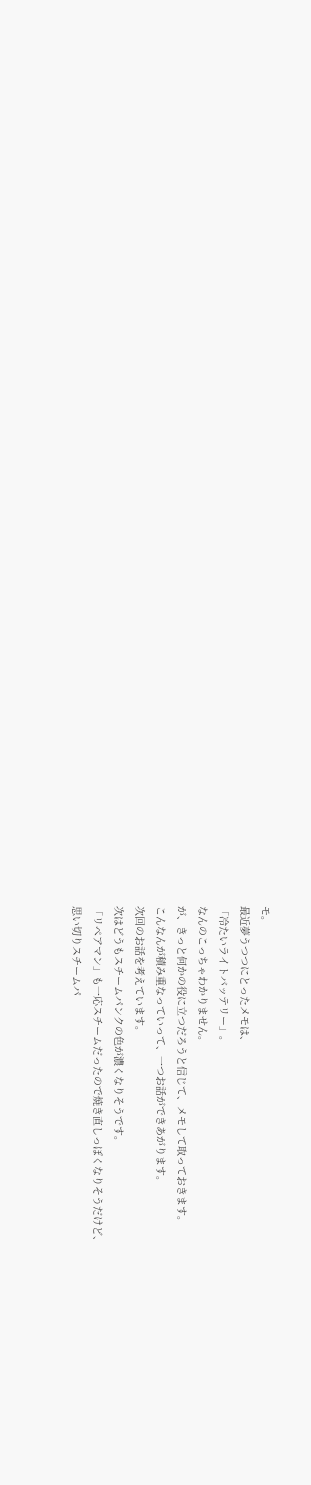モ。
最近夢うつつにとったメモは、
「冷たいライトバッテリー」。
なんのこっちゃわかりません。
が、きっと何かの役に立つだろうと信じて、メモして取っておきます。
こんなんが積み重なっていって、一つお話ができあがります。
次回のお話を考えています。
次はどうもスチームパンクの色が濃くなりそうです。
「リペアマン」も一応スチームだったので焼き直しっぽくなりそうだけど、
思い切りスチームパ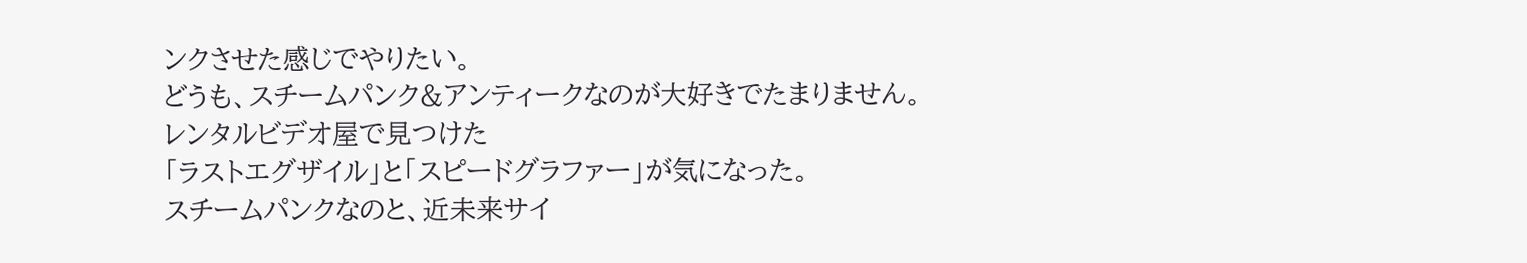ンクさせた感じでやりたい。
どうも、スチームパンク&アンティークなのが大好きでたまりません。
レンタルビデオ屋で見つけた
「ラストエグザイル」と「スピードグラファー」が気になった。
スチームパンクなのと、近未来サイ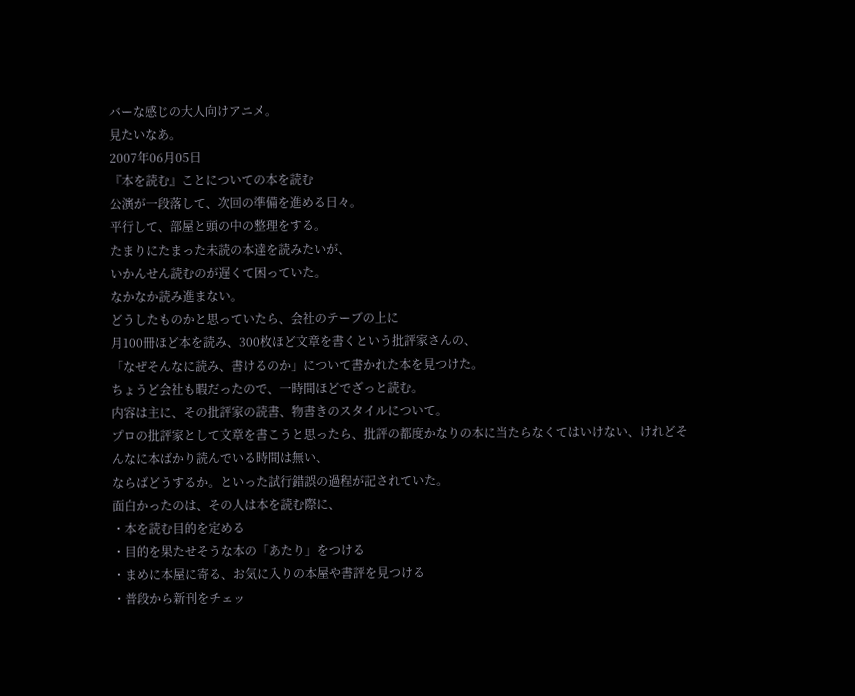バーな感じの大人向けアニメ。
見たいなあ。
2007年06月05日
『本を読む』ことについての本を読む
公演が一段落して、次回の準備を進める日々。
平行して、部屋と頭の中の整理をする。
たまりにたまった未読の本達を読みたいが、
いかんせん読むのが遅くて困っていた。
なかなか読み進まない。
どうしたものかと思っていたら、会社のテーブの上に
月100冊ほど本を読み、300枚ほど文章を書くという批評家さんの、
「なぜそんなに読み、書けるのか」について書かれた本を見つけた。
ちょうど会社も暇だったので、一時間ほどでざっと読む。
内容は主に、その批評家の読書、物書きのスタイルについて。
プロの批評家として文章を書こうと思ったら、批評の都度かなりの本に当たらなくてはいけない、けれどそんなに本ばかり読んでいる時間は無い、
ならばどうするか。といった試行錯誤の過程が記されていた。
面白かったのは、その人は本を読む際に、
・本を読む目的を定める
・目的を果たせそうな本の「あたり」をつける
・まめに本屋に寄る、お気に入りの本屋や書評を見つける
・普段から新刊をチェッ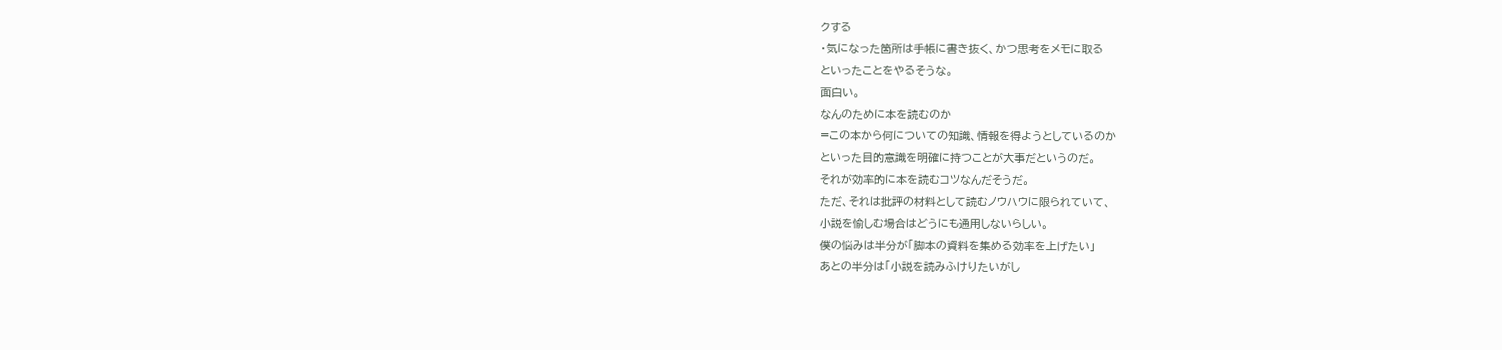クする
・気になった箇所は手帳に書き抜く、かつ思考をメモに取る
といったことをやるそうな。
面白い。
なんのために本を読むのか
=この本から何についての知識、情報を得ようとしているのか
といった目的意識を明確に持つことが大事だというのだ。
それが効率的に本を読むコツなんだそうだ。
ただ、それは批評の材料として読むノウハウに限られていて、
小説を愉しむ場合はどうにも通用しないらしい。
僕の悩みは半分が「脚本の資料を集める効率を上げたい」
あとの半分は「小説を読みふけりたいがし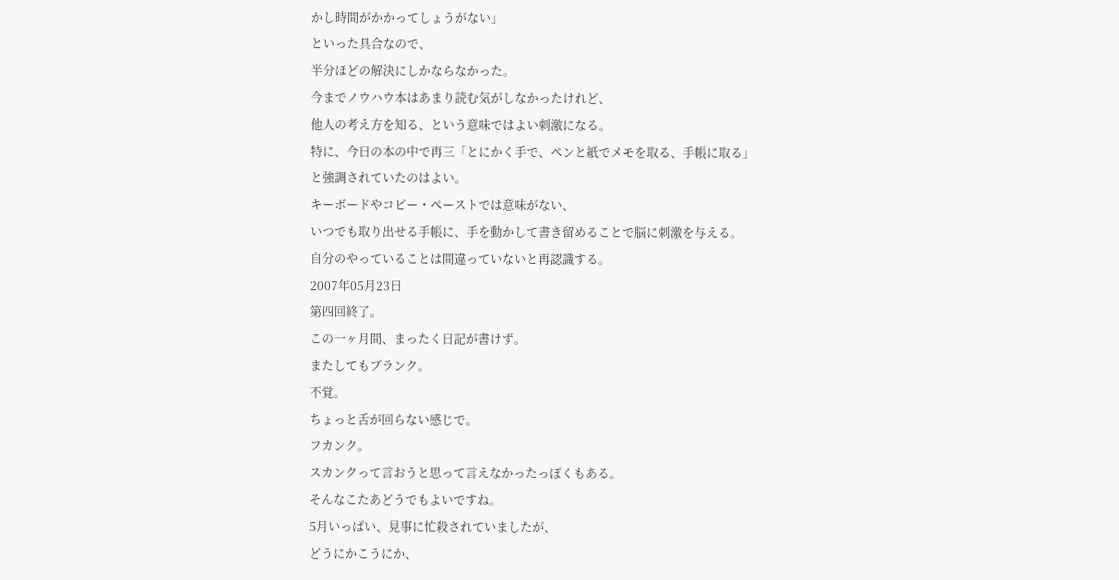かし時間がかかってしょうがない」
といった具合なので、
半分ほどの解決にしかならなかった。
今までノウハウ本はあまり読む気がしなかったけれど、
他人の考え方を知る、という意味ではよい刺激になる。
特に、今日の本の中で再三「とにかく手で、ペンと紙でメモを取る、手帳に取る」
と強調されていたのはよい。
キーボードやコピー・ペーストでは意味がない、
いつでも取り出せる手帳に、手を動かして書き留めることで脳に刺激を与える。
自分のやっていることは間違っていないと再認識する。
2007年05月23日
第四回終了。
この一ヶ月間、まったく日記が書けず。
またしてもブランク。
不覚。
ちょっと舌が回らない感じで。
フカンク。
スカンクって言おうと思って言えなかったっぽくもある。
そんなこたあどうでもよいですね。
5月いっぱい、見事に忙殺されていましたが、
どうにかこうにか、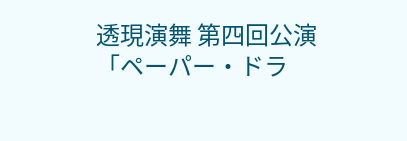透現演舞 第四回公演「ペーパー・ドラ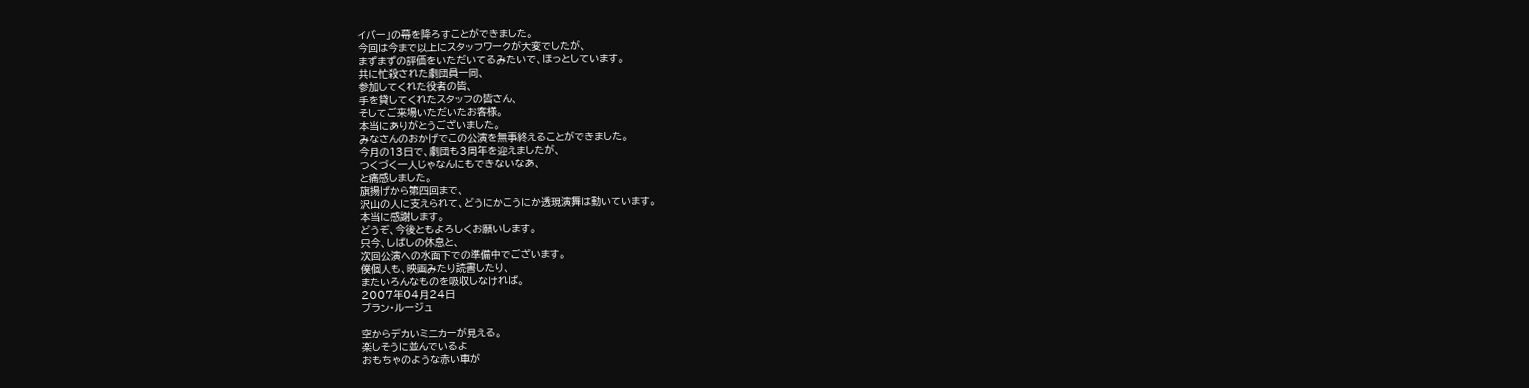イバー」の幕を降ろすことができました。
今回は今まで以上にスタッフワークが大変でしたが、
まずまずの評価をいただいてるみたいで、ほっとしています。
共に忙殺された劇団員一同、
参加してくれた役者の皆、
手を貸してくれたスタッフの皆さん、
そしてご来場いただいたお客様。
本当にありがとうございました。
みなさんのおかげでこの公演を無事終えることができました。
今月の13日で、劇団も3周年を迎えましたが、
つくづく一人じゃなんにもできないなあ、
と痛感しました。
旗揚げから第四回まで、
沢山の人に支えられて、どうにかこうにか透現演舞は動いています。
本当に感謝します。
どうぞ、今後ともよろしくお願いします。
只今、しばしの休息と、
次回公演への水面下での準備中でございます。
僕個人も、映画みたり読書したり、
またいろんなものを吸収しなければ。
2007年04月24日
ブラン・ルージュ

空からデカいミニカーが見える。
楽しそうに並んでいるよ
おもちゃのような赤い車が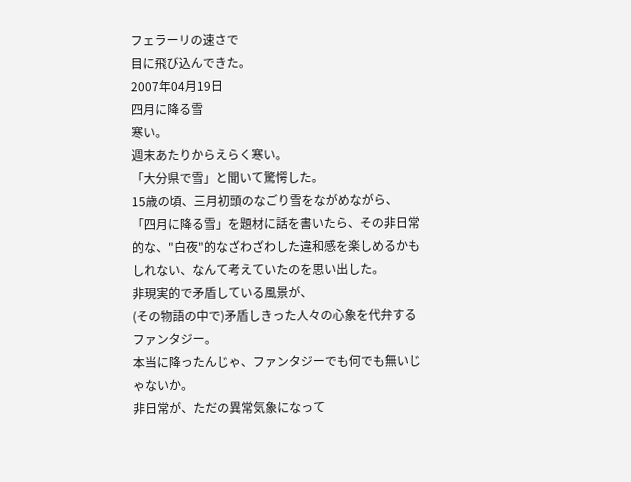フェラーリの速さで
目に飛び込んできた。
2007年04月19日
四月に降る雪
寒い。
週末あたりからえらく寒い。
「大分県で雪」と聞いて驚愕した。
15歳の頃、三月初頭のなごり雪をながめながら、
「四月に降る雪」を題材に話を書いたら、その非日常的な、"白夜"的なざわざわした違和感を楽しめるかもしれない、なんて考えていたのを思い出した。
非現実的で矛盾している風景が、
(その物語の中で)矛盾しきった人々の心象を代弁するファンタジー。
本当に降ったんじゃ、ファンタジーでも何でも無いじゃないか。
非日常が、ただの異常気象になって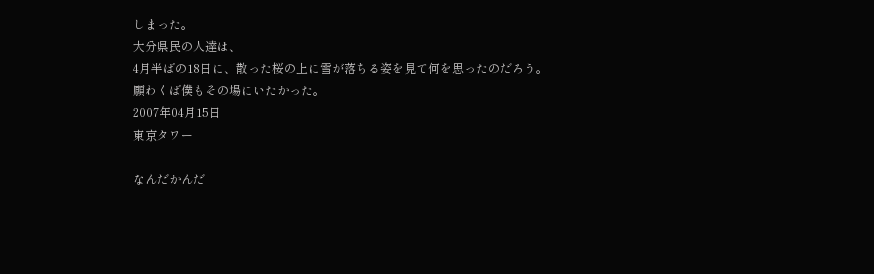しまった。
大分県民の人達は、
4月半ばの18日に、散った桜の上に雪が落ちる姿を見て何を思ったのだろう。
願わくば僕もその場にいたかった。
2007年04月15日
東京タワー

なんだかんだ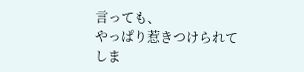言っても、
やっぱり惹きつけられてしま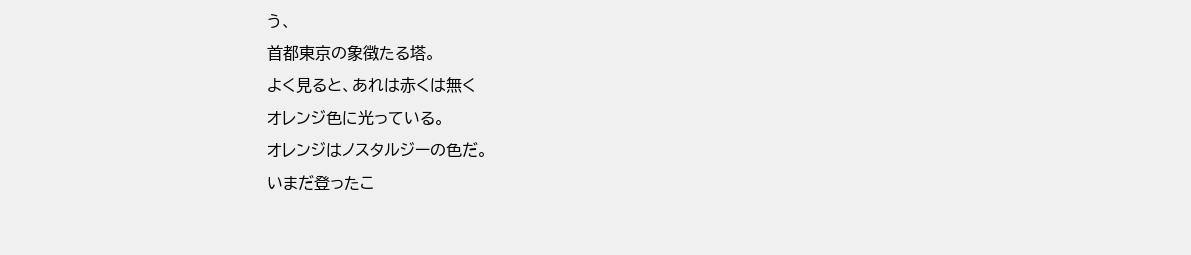う、
首都東京の象徴たる塔。
よく見ると、あれは赤くは無く
オレンジ色に光っている。
オレンジはノスタルジーの色だ。
いまだ登ったこ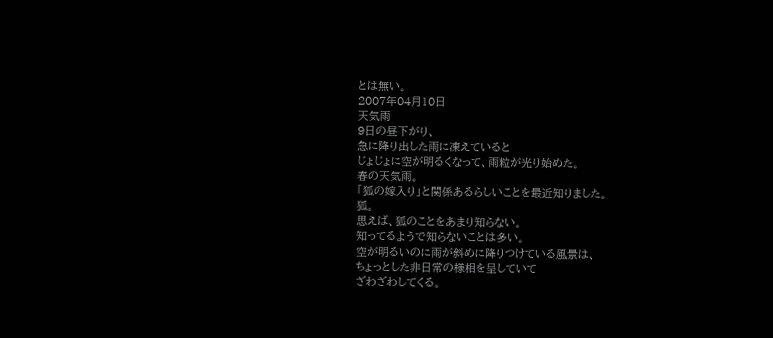とは無い。
2007年04月10日
天気雨
9日の昼下がり、
急に降り出した雨に凍えていると
じょじょに空が明るくなって、雨粒が光り始めた。
春の天気雨。
「狐の嫁入り」と関係あるらしいことを最近知りました。
狐。
思えば、狐のことをあまり知らない。
知ってるようで知らないことは多い。
空が明るいのに雨が斜めに降りつけている風景は、
ちょっとした非日常の様相を呈していて
ざわざわしてくる。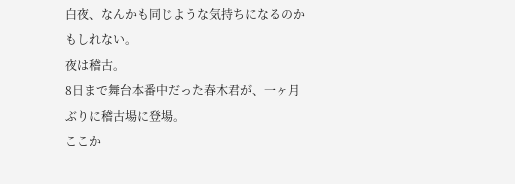白夜、なんかも同じような気持ちになるのかもしれない。
夜は稽古。
8日まで舞台本番中だった春木君が、一ヶ月ぶりに稽古場に登場。
ここか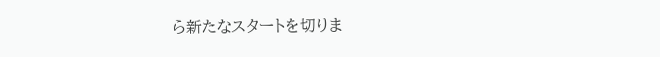ら新たなスタートを切りま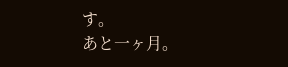す。
あと一ヶ月。